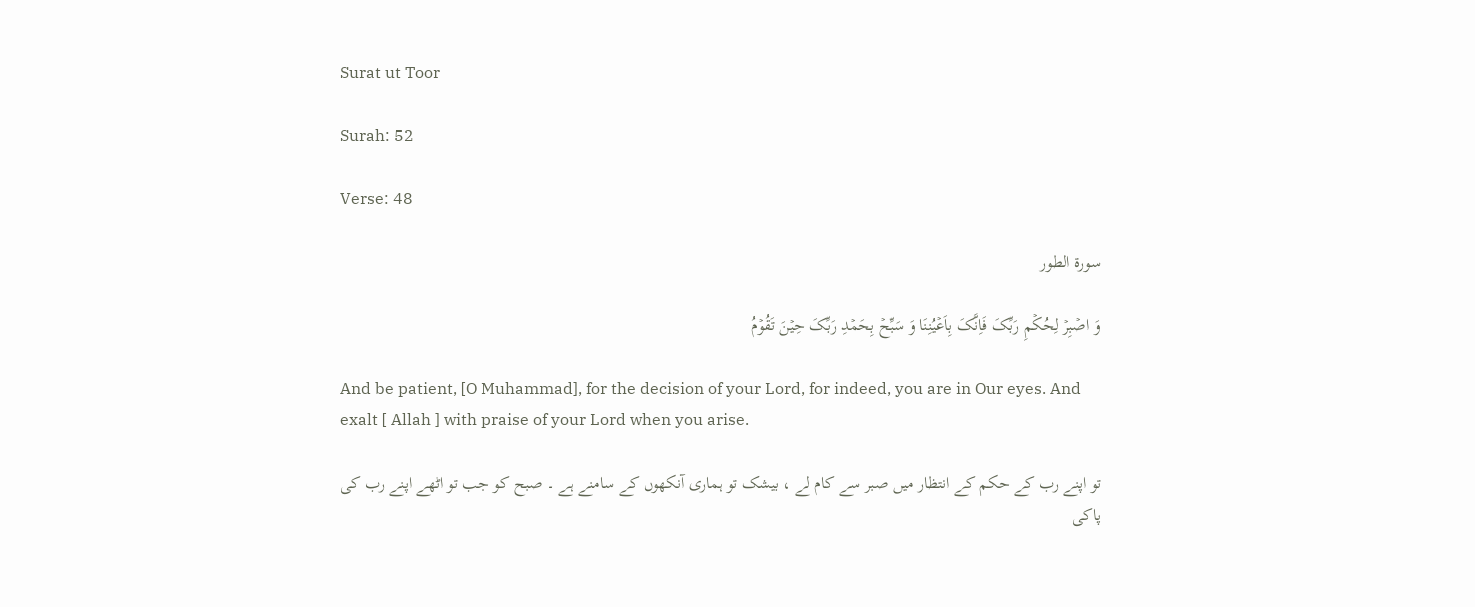Surat ut Toor

Surah: 52

Verse: 48

سورة الطور

وَ اصۡبِرۡ لِحُکۡمِ رَبِّکَ فَاِنَّکَ بِاَعۡیُنِنَا وَ سَبِّحۡ بِحَمۡدِ رَبِّکَ حِیۡنَ تَقُوۡمُ

And be patient, [O Muhammad], for the decision of your Lord, for indeed, you are in Our eyes. And exalt [ Allah ] with praise of your Lord when you arise.

تو اپنے رب کے حکم کے انتظار میں صبر سے کام لے ، بیشک تو ہماری آنکھوں کے سامنے ہے ۔ صبح کو جب تو اٹھے اپنے رب کی پاکی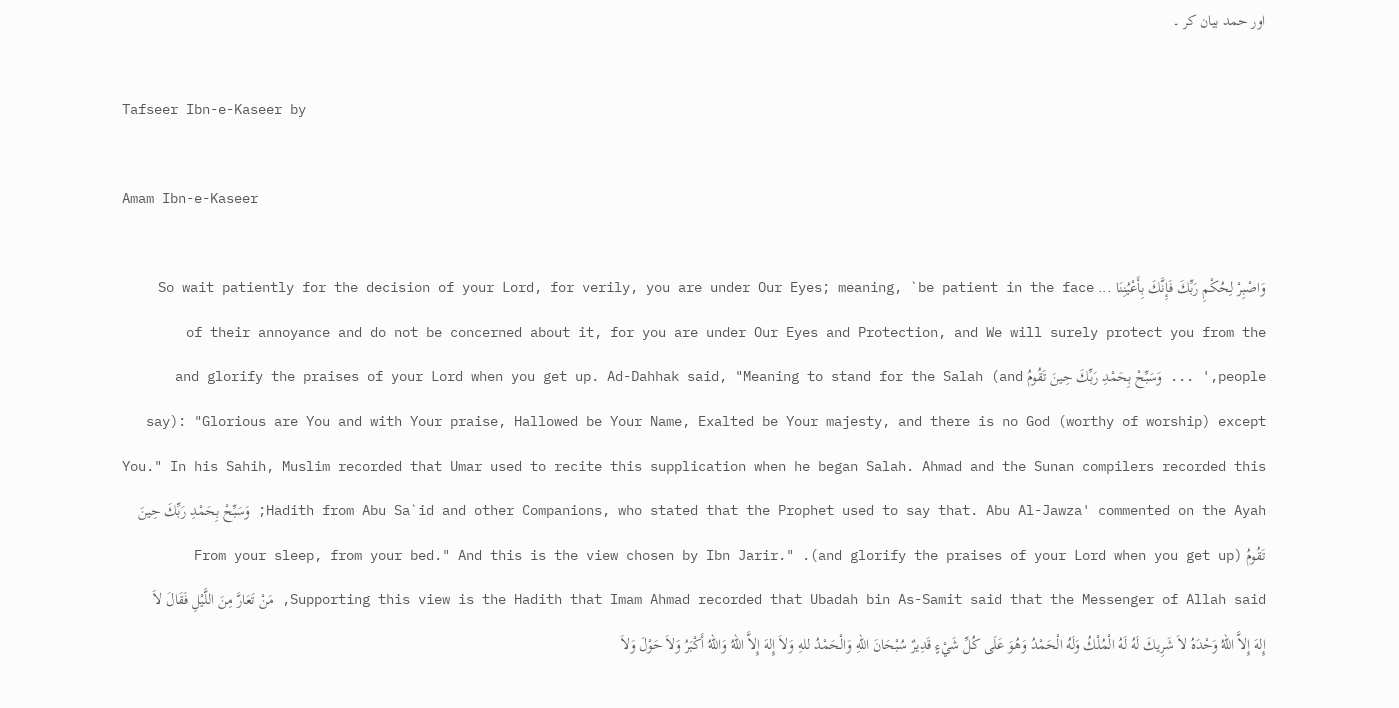اور حمد بیان کر ۔

Tafseer Ibn-e-Kaseer by

Amam Ibn-e-Kaseer

وَاصْبِرْ لِحُكْمِ رَبِّكَ فَإِنَّكَ بِأَعْيُنِنَا ... So wait patiently for the decision of your Lord, for verily, you are under Our Eyes; meaning, `be patient in the face of their annoyance and do not be concerned about it, for you are under Our Eyes and Protection, and We will surely protect you from the people,' ... وَسَبِّحْ بِحَمْدِ رَبِّكَ حِينَ تَقُومُ and glorify the praises of your Lord when you get up. Ad-Dahhak said, "Meaning to stand for the Salah (and say): "Glorious are You and with Your praise, Hallowed be Your Name, Exalted be Your majesty, and there is no God (worthy of worship) except You." In his Sahih, Muslim recorded that Umar used to recite this supplication when he began Salah. Ahmad and the Sunan compilers recorded this Hadith from Abu Sa`id and other Companions, who stated that the Prophet used to say that. Abu Al-Jawza' commented on the Ayah; وَسَبِّحْ بِحَمْدِ رَبِّكَ حِينَ تَقُومُ (and glorify the praises of your Lord when you get up). "From your sleep, from your bed." And this is the view chosen by Ibn Jarir. Supporting this view is the Hadith that Imam Ahmad recorded that Ubadah bin As-Samit said that the Messenger of Allah said, مَنْ تَعَارَّ مِنَ اللَّيْلِ فَقَالَ لاَ إِلهَ إِلاَّ اللهُ وَحْدَهُ لاَ شَرِيكَ لَهُ لَهُ الْمُلْكُ وَلَهُ الْحَمْدُ وَهُوَ عَلَى كُلِّ شَيْءٍ قَدِيرٌ سُبْحَانَ اللهِ وَالْحَمْدُ للهِ وَلاَ إِلهَ إِلاَّ اللهُ وَاللهُ أَكْبَرُ وَلاَ حَوْلَ وَلاَ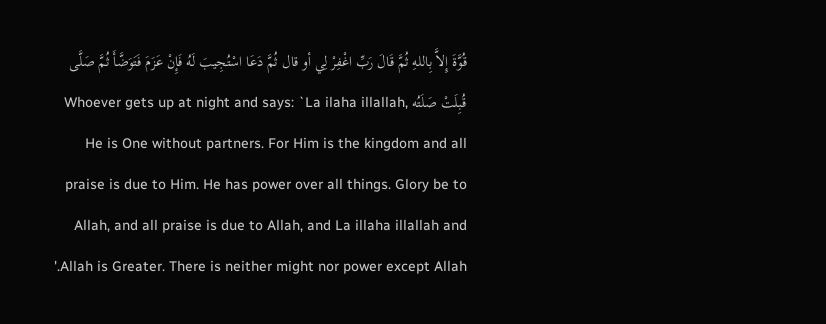قُوَّةَ إِلاَّ بِاللهِ ثُمَّ قَالَ رَبِّ اغْفِرْ لِي أو قال ثُمَّ دَعَا اسْتُجِيبَ لَهُ فَإِنْ عَزَمَ فَتَوَضَّأَ ثُمَّ صَلَّى قُبِلَتْ صَلَتُه Whoever gets up at night and says: `La ilaha illallah, He is One without partners. For Him is the kingdom and all praise is due to Him. He has power over all things. Glory be to Allah, and all praise is due to Allah, and La illaha illallah and Allah is Greater. There is neither might nor power except Allah.'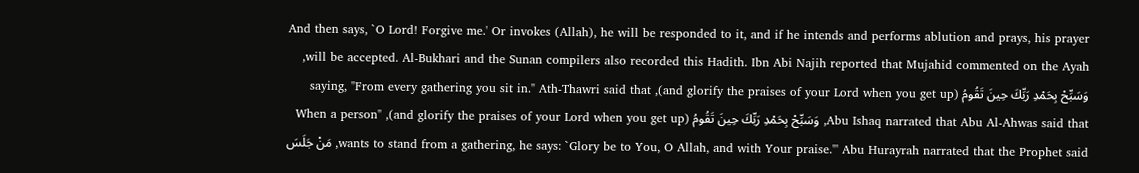And then says, `O Lord! Forgive me.' Or invokes (Allah), he will be responded to it, and if he intends and performs ablution and prays, his prayer will be accepted. Al-Bukhari and the Sunan compilers also recorded this Hadith. Ibn Abi Najih reported that Mujahid commented on the Ayah, وَسَبِّحْ بِحَمْدِ رَبِّكَ حِينَ تَقُومُ (and glorify the praises of your Lord when you get up), saying, "From every gathering you sit in." Ath-Thawri said that Abu Ishaq narrated that Abu Al-Ahwas said that, وَسَبِّحْ بِحَمْدِ رَبِّكَ حِينَ تَقُومُ (and glorify the praises of your Lord when you get up), "When a person wants to stand from a gathering, he says: `Glory be to You, O Allah, and with Your praise."' Abu Hurayrah narrated that the Prophet said, مَنْ جَلَسَ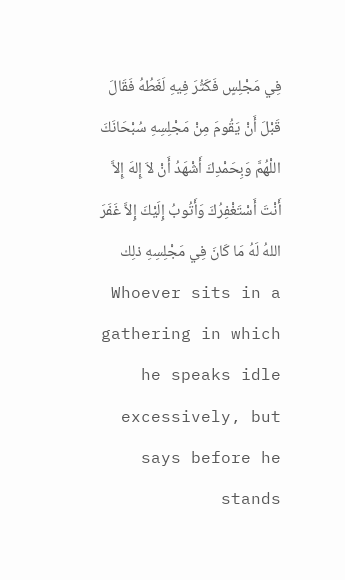فِي مَجْلِسٍ فَكَثُرَ فِيهِ لَغَطُهُ فَقَالَ قَبْلَ أَنْ يَقُومَ مِنْ مَجْلِسِهِ سُبْحَانَكَ اللْهُمَّ وَبِحَمْدِكَ أَشْهَدُ أَنْ لاَ إِلهَ إِلاَّ أَنْتَ أَسْتَغْفِرُكَ وَأَتُوبُ إِلَيْكَ إِلاَّ غَفَرَ اللهُ لَهُ مَا كَانَ فِي مَجْلِسِهِ ذلِك Whoever sits in a gathering in which he speaks idle excessively, but says before he stands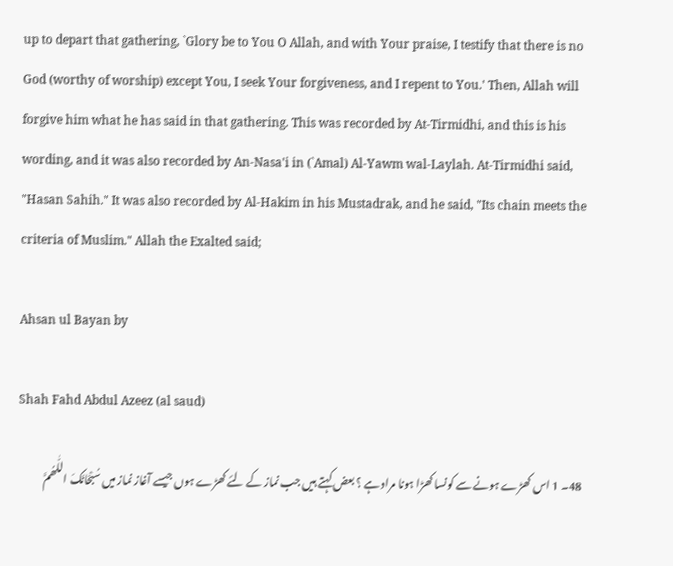up to depart that gathering, `Glory be to You O Allah, and with Your praise, I testify that there is no God (worthy of worship) except You, I seek Your forgiveness, and I repent to You.' Then, Allah will forgive him what he has said in that gathering. This was recorded by At-Tirmidhi, and this is his wording, and it was also recorded by An-Nasa'i in (`Amal) Al-Yawm wal-Laylah. At-Tirmidhi said, "Hasan Sahih." It was also recorded by Al-Hakim in his Mustadrak, and he said, "Its chain meets the criteria of Muslim." Allah the Exalted said;

Ahsan ul Bayan by

Shah Fahd Abdul Azeez (al saud)

48۔ 1 اس کھڑے ہونے سے کونسا کھڑا ہونا مراد ہے ؟ بعض کہتے ہیں جب نماز کے لئے کھڑے ہوں جیسے آغاز نماز میں سُبْحَانَکَ اللّٰھُمَّ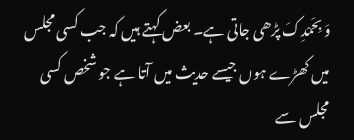وَ بِحَمْدِکَ پڑھی جاتی ہے۔ بعض کہتے ہیں کہ جب کسی مجلس میں کھڑے ہوں جیسے حدیث میں آتا ہے جو شخص کسی مجلس سے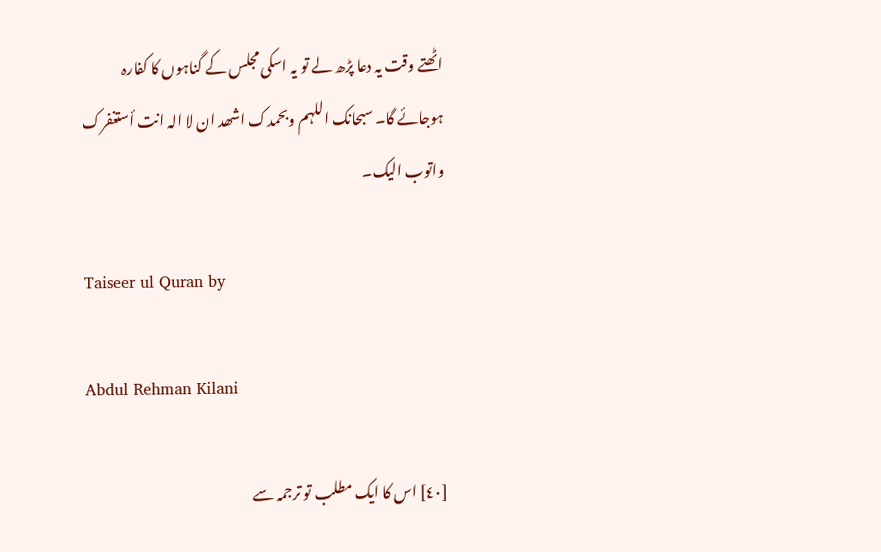اٹھتے وقت یہ دعا پڑھ لے تو یہ اسکی مجلس کے گناہوں کا کفارہ ہوجائے گا۔ سبحانک اللہم وبحمدک اشھد ان لا الہ انت أستغفرک واتوب الیک۔

Taiseer ul Quran by

Abdul Rehman Kilani

[٤٠] اس کا ایک مطلب تو ترجمہ سے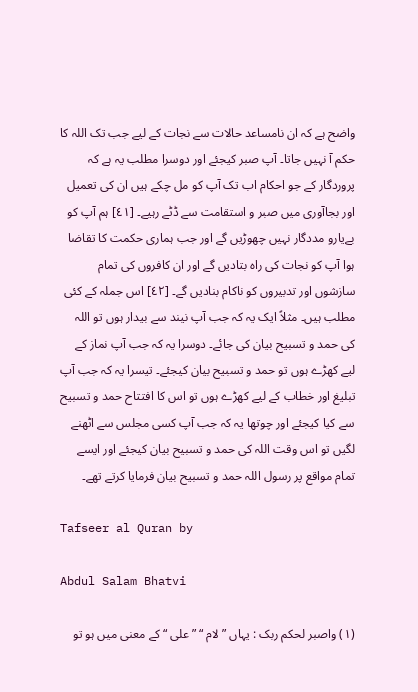واضح ہے کہ ان نامساعد حالات سے نجات کے لیے جب تک اللہ کا حکم آ نہیں جاتا۔ آپ صبر کیجئے اور دوسرا مطلب یہ ہے کہ پروردگار کے جو احکام اب تک آپ کو مل چکے ہیں ان کی تعمیل اور بجاآوری میں صبر و استقامت سے ڈٹے رہیے۔ [٤١] ہم آپ کو بےیارو مددگار نہیں چھوڑیں گے اور جب ہماری حکمت کا تقاضا ہوا آپ کو نجات کی راہ بتادیں گے اور ان کافروں کی تمام سازشوں اور تدبیروں کو ناکام بنادیں گے۔ [٤٢] اس جملہ کے کئی مطلب ہیں۔ مثلاً ایک یہ کہ جب آپ نیند سے بیدار ہوں تو اللہ کی حمد و تسبیح بیان کی جائے۔ دوسرا یہ کہ جب آپ نماز کے لیے کھڑے ہوں تو حمد و تسبیح بیان کیجئے۔ تیسرا یہ کہ جب آپ تبلیغ اور خطاب کے لیے کھڑے ہوں تو اس کا افتتاح حمد و تسبیح سے کیا کیجئے اور چوتھا یہ کہ جب آپ کسی مجلس سے اٹھنے لگیں تو اس وقت اللہ کی حمد و تسبیح بیان کیجئے اور ایسے تمام مواقع پر رسول اللہ حمد و تسبیح بیان فرمایا کرتے تھے۔

Tafseer al Quran by

Abdul Salam Bhatvi

(١) واصبر لحکم ربک : یہاں ” لام “ ” علی “ کے معنی میں ہو تو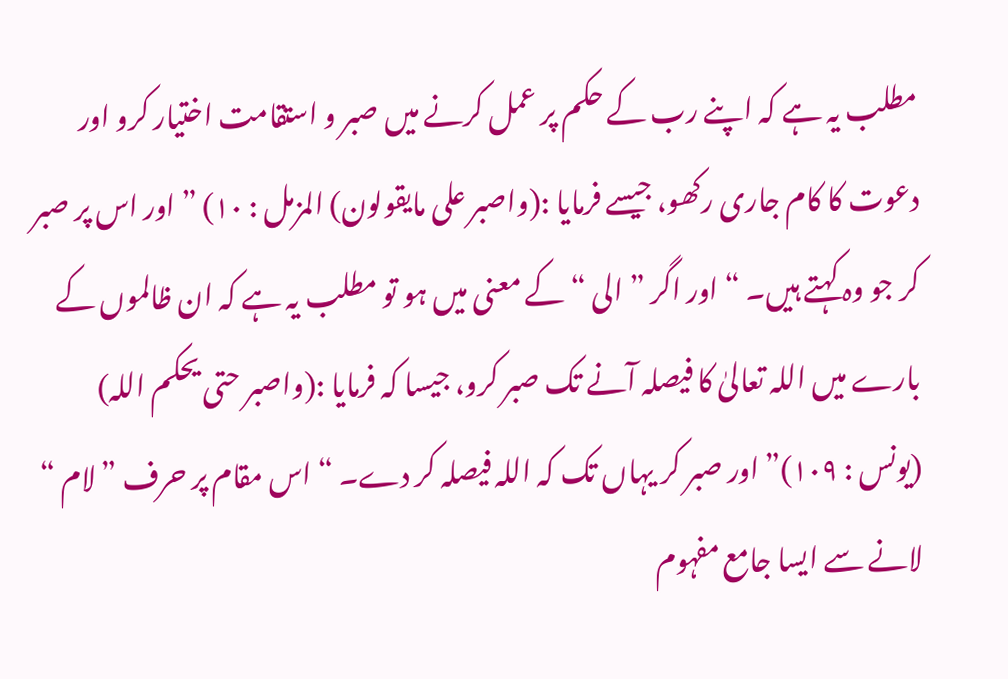مطلب یہ ہے کہ اپنے رب کے حکم پر عمل کرنے میں صبر و استقامت اختیار کرو اور دعوت کا کام جاری رکھو، جیسے فرمایا :(واصبر علی مایقولون) المزمل : ١٠) ” اور اس پر صبر کر جو وہ کہتے ہیں۔ “ اور اگر ” الی “ کے معنی میں ہو تو مطلب یہ ہے کہ ان ظالموں کے بارے میں اللہ تعالیٰ کا فیصلہ آنے تک صبر کرو، جیسا کہ فرمایا :(واصبر حتی یحکم اللہ) (یونس : ١٠٩)” اور صبر کر یہاں تک کہ اللہ فیصلہ کر دے۔ “ اس مقام پر حرف ” لام “ لانے سے ایسا جامع مفہوم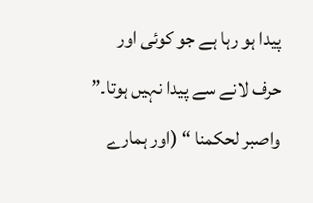پیدا ہو رہا ہے جو کوئی اور حرف لانے سے پیدا نہیں ہوتا۔” واصبر لحکمنا “ (اور ہمارے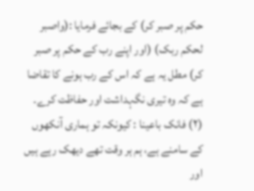حکم پر صبر کر) کے بجائے فرمایا :(واصبر لحکم ربک) (اور اپنے رب کے حکم پر صبر کر) مطل یہ ہے کہ اس کے رب ہونے کا تقاضا ہے کہ وہ تیری نگہداشت اور حفاظت کرے۔ (٢) فانک باعینا : کیونکہ تو ہماری آنکھوں کے سامنے ہے، ہم ہر وقت تھے دیھک رہے ہیں اور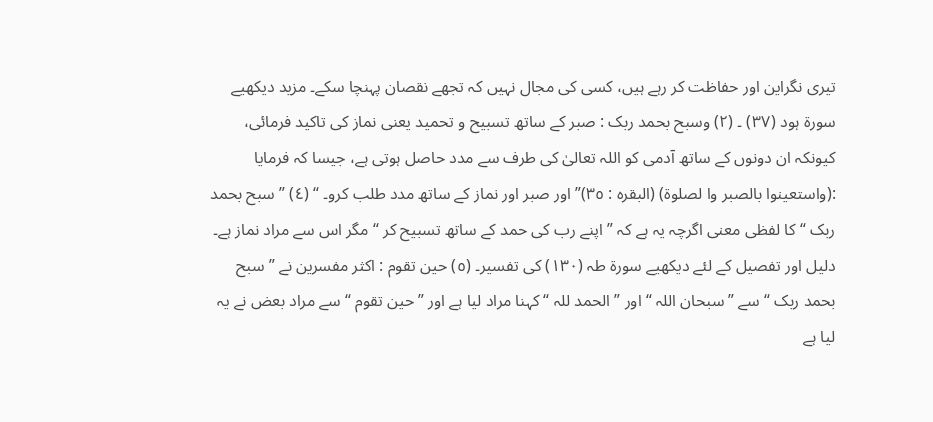تیری نگراین اور حفاظت کر رہے ہیں، کسی کی مجال نہیں کہ تجھے نقصان پہنچا سکے۔ مزید دیکھیے سورة ہود (٣٧) ۔ (٢) وسبح بحمد ربک : صبر کے ساتھ تسبیح و تحمید یعنی نماز کی تاکید فرمائی، کیونکہ ان دونوں کے ساتھ آدمی کو اللہ تعالیٰ کی طرف سے مدد حاصل ہوتی ہے، جیسا کہ فرمایا :(واستعینوا بالصبر وا لصلوۃ) (البقرہ : ٣٥)” اور صبر اور نماز کے ساتھ مدد طلب کرو۔ “ (٤) ” سبح بحمد ربک “ کا لفظی معنی اگرچہ یہ ہے کہ ” اپنے رب کی حمد کے ساتھ تسبیح کر “ مگر اس سے مراد نماز ہے۔ دلیل اور تفصیل کے لئے دیکھیے سورة طہ (١٣٠) کی تفسیر۔ (٥) حین تقوم : اکثر مفسرین نے ” سبح بحمد ربک “ سے ” سبحان اللہ “ اور ” الحمد للہ “ کہنا مراد لیا ہے اور ” حین تقوم “ سے مراد بعض نے یہ لیا ہے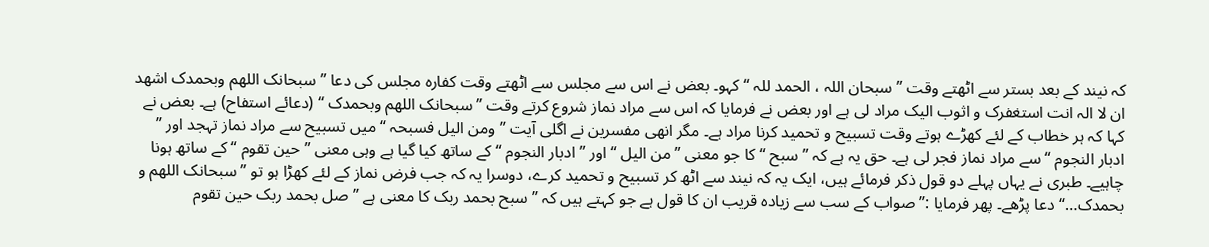کہ نیند کے بعد بستر سے اٹھتے وقت ” سبحان اللہ ، الحمد للہ “ کہو۔ بعض نے اس سے مجلس سے اٹھتے وقت کفارہ مجلس کی دعا ” سبحانک اللھم وبحمدک اشھد ان لا الہ انت استغفرک و اثوب الیک مراد لی ہے اور بعض نے فرمایا کہ اس سے مراد نماز شروع کرتے وقت ” سبحانک اللھم وبحمدک “ (دعائے استفاح) ہے۔ بعض نے کہا کہ ہر خطاب کے لئے کھڑے ہوتے وقت تسبیح و تحمید کرنا مراد ہے۔ مگر انھی مفسرین نے اگلی آیت ” ومن الیل فسبحہ “ میں تسبیح سے مراد نماز تہجد اور ” ادبار النجوم “ سے مراد نماز فجر لی ہے۔ حق یہ ہے کہ ” سبح “ کا جو معنی ” من الیل “ اور ” ادبار النجوم “ کے ساتھ کیا گیا ہے وہی معنی ” حین تقوم “ کے ساتھ ہونا چاہیے۔ طبری نے یہاں پہلے دو قول ذکر فرمائے ہیں، ایک یہ کہ نیند سے اٹھ کر تسبیح و تحمید کرے، دوسرا یہ کہ جب فرض نماز کے لئے کھڑا ہو تو ” سبحانک اللھم و بحمدک…“ دعا پڑھے۔ پھر فرمایا :” صواب کے سب سے زیادہ قریب ان کا قول ہے جو کہتے ہیں کہ ” سبح بحمد ربک کا معنی ہے ” صل بحمد ربک حین تقوم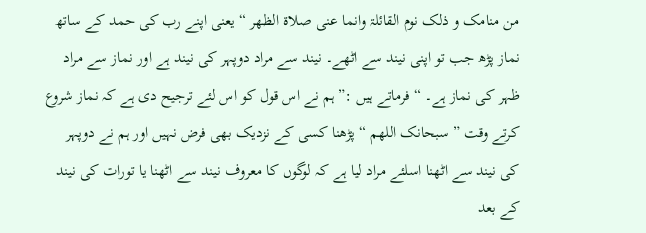من منامک و ذلک نوم القائلۃ وانما عنی صلاۃ الظھر “ یعنی اپنے رب کی حمد کے ساتھ نماز پڑھ جب تو اپنی نیند سے اٹھے۔ نیند سے مراد دوپہر کی نیند ہے اور نماز سے مراد ظہر کی نماز ہے۔ “ فرماتے ہیں :” ہم نے اس قول کو اس لئے ترجیح دی ہے کہ نماز شروع کرتے وقت ” سبحانک اللھم “ پڑھنا کسی کے نزدیک بھی فرض نہیں اور ہم نے دوپہر کی نیند سے اٹھنا اسلئے مراد لیا ہے کہ لوگوں کا معروف نیند سے اٹھنا یا تورات کی نیند کے بعد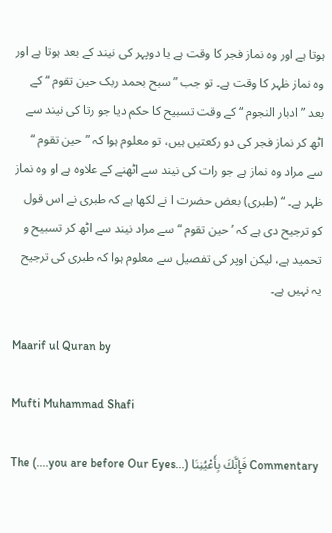ہوتا ہے اور وہ نماز فجر کا وقت ہے یا دوپہر کی نیند کے بعد ہوتا ہے اور وہ نماز ظہر کا وقت ہے۔ تو جب ” سبح بحمد ربک حین تقوم “ کے بعد ” ادبار النجوم “ کے وقت تسبیح کا حکم دیا جو رتا کی نیند سے اٹھ کر نماز فجر کی دو رکعتیں ہیں، تو معلوم ہوا کہ ” حین تقوم “ سے مراد وہ نماز ہے جو رات کی نیند سے اٹھنے کے علاوہ ہے او وہ نماز ظہر ہے۔ “ (طبری) بعض حضرت ا نے لکھا ہے کہ طبری نے اس قول کو ترجیح دی ہے کہ ’ حین تقوم “ سے مراد نیند سے اٹھ کر تسبیح و تحمید ہے، لیکن اوپر کی تفصیل سے معلوم ہوا کہ طبری کی ترجیح یہ نہیں ہے۔

Maarif ul Quran by

Mufti Muhammad Shafi

Commentary فَإِنَّكَ بِأَعْيُنِنَا (...you are before Our Eyes....) The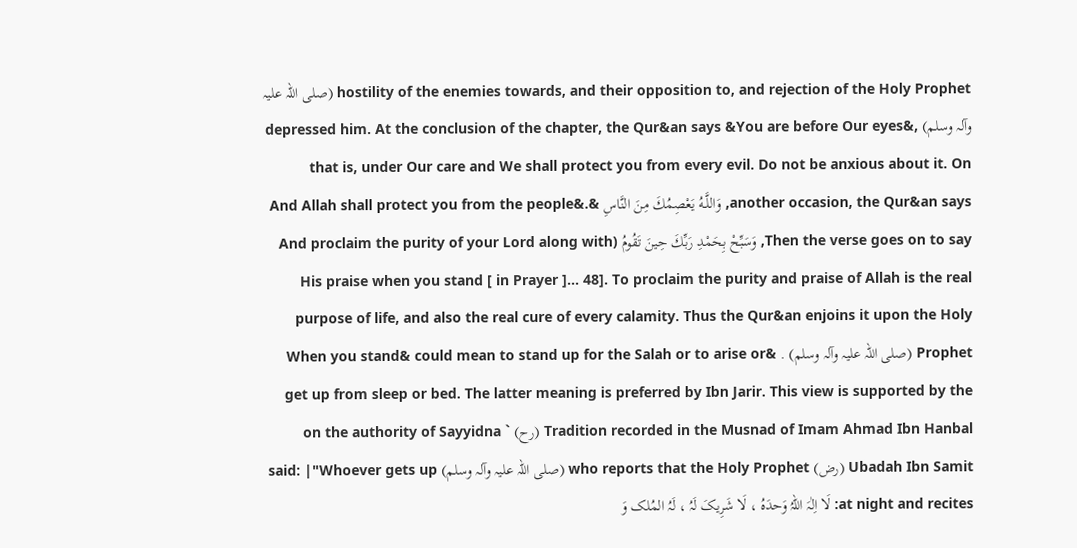hostility of the enemies towards, and their opposition to, and rejection of the Holy Prophet (صلی اللہ علیہ وآلہ وسلم) depressed him. At the conclusion of the chapter, the Qur&an says &You are before Our eyes&, that is, under Our care and We shall protect you from every evil. Do not be anxious about it. On another occasion, the Qur&an says, وَاللَّـهُ يَعْصِمُكَ مِنَ النَّاسِ &And Allah shall protect you from the people&. Then the verse goes on to say, وَسَبِّحْ بِحَمْدِ رَ‌بِّكَ حِينَ تَقُومُ (And proclaim the purity of your Lord along with His praise when you stand [ in Prayer ]... 48]. To proclaim the purity and praise of Allah is the real purpose of life, and also the real cure of every calamity. Thus the Qur&an enjoins it upon the Holy Prophet (صلی اللہ علیہ وآلہ وسلم) . &When you stand& could mean to stand up for the Salah or to arise or get up from sleep or bed. The latter meaning is preferred by Ibn Jarir. This view is supported by the Tradition recorded in the Musnad of Imam Ahmad Ibn Hanbal (رح) on the authority of Sayyidna ` Ubadah Ibn Samit (رض) who reports that the Holy Prophet (صلی اللہ علیہ وآلہ وسلم) said: |"Whoever gets up at night and recites: لَا اِلٰہَ اللہُ وَحدَہُ ، لَا شَرِیکَ لَہُ ، لَہُ المُلک وَ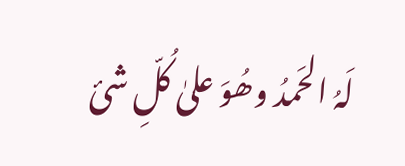لَہُ الحَمدُ وھُوَ علیٰ کُلِّ شیٔ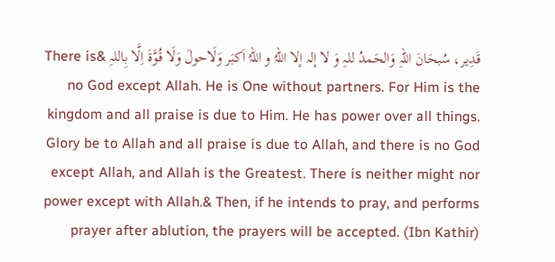قَدِیر، سُبحَانَ اللہِ وَالحَمدُ للہِ وَ لا إلہ إلا اللہُ و اللہُ اَکبَر وَلَاحولَ وَلَا قُوَّۃَ اِلَّا بِاللہِ &There is no God except Allah. He is One without partners. For Him is the kingdom and all praise is due to Him. He has power over all things. Glory be to Allah and all praise is due to Allah, and there is no God except Allah, and Allah is the Greatest. There is neither might nor power except with Allah.& Then, if he intends to pray, and performs prayer after ablution, the prayers will be accepted. (Ibn Kathir)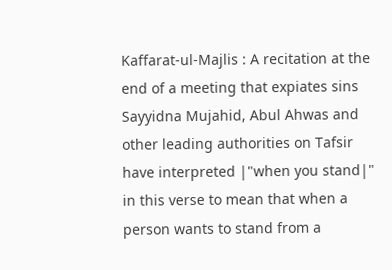Kaffarat-ul-Majlis : A recitation at the end of a meeting that expiates sins Sayyidna Mujahid, Abul Ahwas and other leading authorities on Tafsir have interpreted |"when you stand|" in this verse to mean that when a person wants to stand from a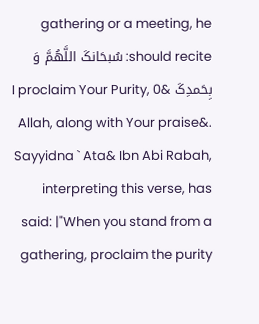gathering or a meeting, he should recite: سُبحَانکَ اللَّھُمَّ وَ بِحَمدِکَ &I proclaim Your Purity, 0 Allah, along with Your praise&. Sayyidna ` Ata& Ibn Abi Rabah, interpreting this verse, has said: |"When you stand from a gathering, proclaim the purity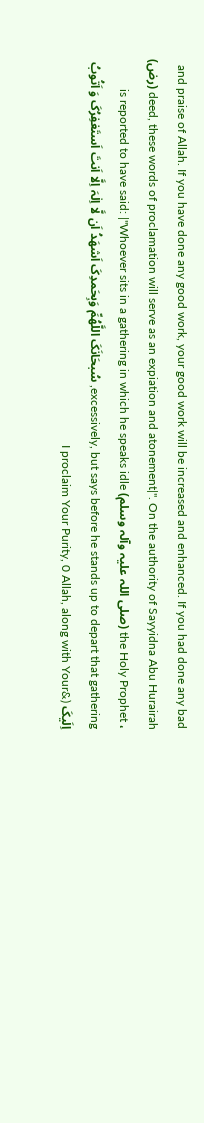and praise of Allah. If you have done any good work, your good work will be increased and enhanced. If you had done any bad deed, these words of proclamation will serve as an expiation and atonement|". On the authority of Sayyidna Abu Hurairah (رض) ، the Holy Prophet (صلی اللہ علیہ وآلہ وسلم) is reported to have said: |"Whoever sits in a gathering in which he speaks idle excessively, but says before he stands up to depart that gathering, سُبحَانَکَ اللَّھُمِّ وَبِحَمدِکَ اَشھَدُ اَن لَّا اِلٰہَ اِلَّا اَنتَ اَستَغفِرُکَ وَ اَتُوبُ اِلَیکَ (&I proclaim Your Purity, 0 Allah, along with Your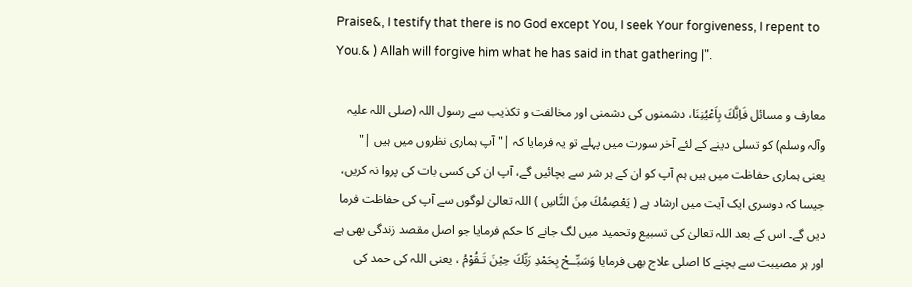Praise&, I testify that there is no God except You, I seek Your forgiveness, I repent to You.& ) Allah will forgive him what he has said in that gathering |".

معارف و مسائل فَاِنَّكَ بِاَعْيُنِنَا، دشمنوں کی دشمنی اور مخالفت و تکذیب سے رسول اللہ (صلی اللہ علیہ وآلہ وسلم) کو تسلی دینے کے لئے آخر سورت میں پہلے تو یہ فرمایا کہ |" آپ ہماری نظروں میں ہیں |" یعنی ہماری حفاظت میں ہیں ہم آپ کو ان کے ہر شر سے بچائیں گے، آپ ان کی کسی بات کی پروا نہ کریں، جیسا کہ دوسری ایک آیت میں ارشاد ہے ( يَعْصِمُكَ مِنَ النَّاسِ ) اللہ تعالیٰ لوگوں سے آپ کی حفاظت فرما دیں گے۔ اس کے بعد اللہ تعالیٰ کی تسبیع وتحمید میں لگ جانے کا حکم فرمایا جو اصل مقصد زندگی بھی ہے اور ہر مصیبت سے بچنے کا اصلی علاج بھی فرمایا وَسَبِّــحْ بِحَمْدِ رَبِّكَ حِيْنَ تَـقُوْمُ ، یعنی اللہ کی حمد کی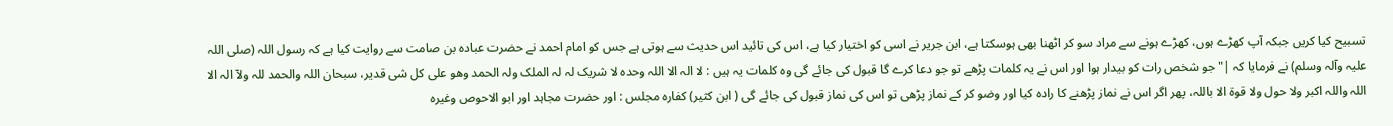تسبیح کیا کریں جبکہ آپ کھڑے ہوں، کھڑے ہونے سے مراد سو کر اٹھنا بھی ہوسکتا ہے، ابن جریر نے اسی کو اختیار کیا ہے، اس کی تائید اس حدیث سے ہوتی ہے جس کو امام احمد نے حضرت عبادہ بن صامت سے روایت کیا ہے کہ رسول اللہ (صلی اللہ علیہ وآلہ وسلم) نے فرمایا کہ |" جو شخص رات کو بیدار ہوا اور اس نے یہ کلمات پڑھے تو جو دعا کرے گا قبول کی جائے گی وہ کلمات یہ ہیں : لا الہ الا اللہ وحدہ لا شریک لہ لہ الملک ولہ الحمد وھو علی کل شی قدیر، سبحان اللہ والحمد للہ ولآ الہ الا اللہ واللہ اکبر ولا حول ولا قوة الا باللہ، پھر اگر اس نے نماز پڑھنے کا رادہ کیا اور وضو کر کے نماز پڑھی تو اس کی نماز قبول کی جائے گی ( ابن کثیر) کفارہ مجلس : اور حضرت مجاہد اور ابو الاحوص وغیرہ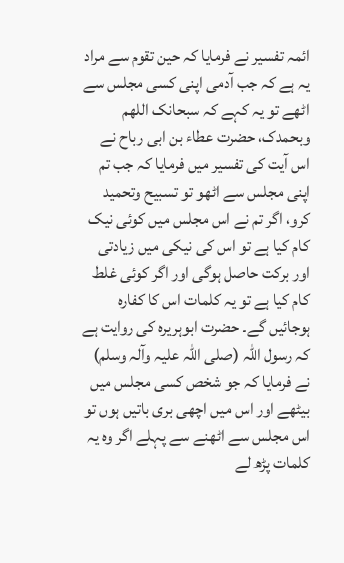ائمہ تفسیر نے فرمایا کہ حین تقوم سے مراد یہ ہے کہ جب آدمی اپنی کسی مجلس سے اٹھے تو یہ کہے کہ سبحانک اللھم وبحمدک، حضرت عطاء بن ابی رباح نے اس آیت کی تفسیر میں فرمایا کہ جب تم اپنی مجلس سے اٹھو تو تسبیح وتحمید کرو، اگر تم نے اس مجلس میں کوئی نیک کام کیا ہے تو اس کی نیکی میں زیادتی اور برکت حاصل ہوگی اور اگر کوئی غلط کام کیا ہے تو یہ کلمات اس کا کفارہ ہوجائیں گے۔ حضرت ابوہریرہ کی روایت ہے کہ رسول اللہ (صلی اللہ علیہ وآلہ وسلم) نے فرمایا کہ جو شخص کسی مجلس میں بیٹھے اور اس میں اچھی بری باتیں ہوں تو اس مجلس سے اٹھنے سے پہلے اگر وہ یہ کلمات پڑھ لے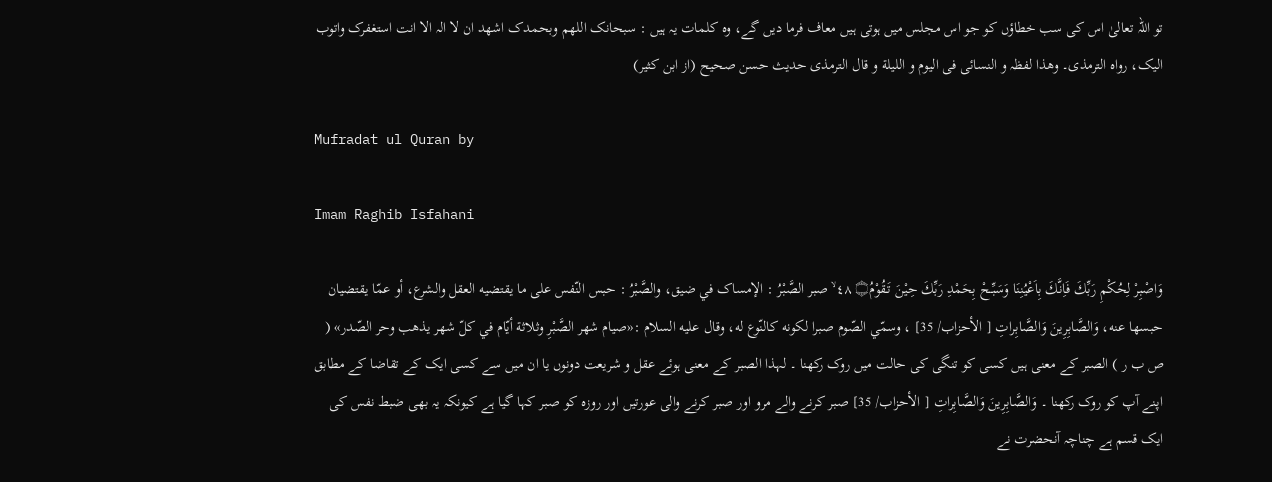تو اللہ تعالیٰ اس کی سب خطاؤں کو جو اس مجلس میں ہوتی ہیں معاف فرما دیں گے، وہ کلمات یہ ہیں : سبحانک اللھم وبحمدک اشھد ان لا الہ الا انت استغفرک واتوب الیک، رواہ الترمذی۔ وھذا لفظہ و النسائی فی الیوم و اللیلة و قال الترمذی حدیث حسن صحیح (از ابن کثیر)

Mufradat ul Quran by

Imam Raghib Isfahani

وَاصْبِرْ لِحُكْمِ رَبِّكَ فَاِنَّكَ بِاَعْيُنِنَا وَسَبِّــحْ بِحَمْدِ رَبِّكَ حِيْنَ تَـقُوْمُ۝ ٤٨ ۙ صبر الصَّبْرُ : الإمساک في ضيق، والصَّبْرُ : حبس النّفس علی ما يقتضيه العقل والشرع، أو عمّا يقتضیان حبسها عنه، وَالصَّابِرِينَ وَالصَّابِراتِ [ الأحزاب/ 35] ، وسمّي الصّوم صبرا لکونه کالنّوع له، وقال عليه السلام :«صيام شهر الصَّبْرِ وثلاثة أيّام في كلّ شهر يذهب وحر الصّدر» ( ص ب ر ) الصبر کے معنی ہیں کسی کو تنگی کی حالت میں روک رکھنا ۔ لہذا الصبر کے معنی ہوئے عقل و شریعت دونوں یا ان میں سے کسی ایک کے تقاضا کے مطابق اپنے آپ کو روک رکھنا ۔ وَالصَّابِرِينَ وَالصَّابِراتِ [ الأحزاب/ 35] صبر کرنے والے مرو اور صبر کرنے والی عورتیں اور روزہ کو صبر کہا گیا ہے کیونکہ یہ بھی ضبط نفس کی ایک قسم ہے چناچہ آنحضرت نے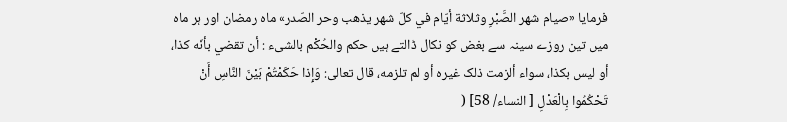فرمایا «صيام شهر الصَّبْرِ وثلاثة أيّام في كلّ شهر يذهب وحر الصّدر» ماه رمضان اور ہر ماہ میں تین روزے سینہ سے بغض کو نکال ڈالتے ہیں حكم والحُكْم بالشیء : أن تقضي بأنّه كذا، أو ليس بکذا، سواء ألزمت ذلک غيره أو لم تلزمه، قال تعالی: وَإِذا حَكَمْتُمْ بَيْنَ النَّاسِ أَنْ تَحْكُمُوا بِالْعَدْلِ [ النساء/ 58] (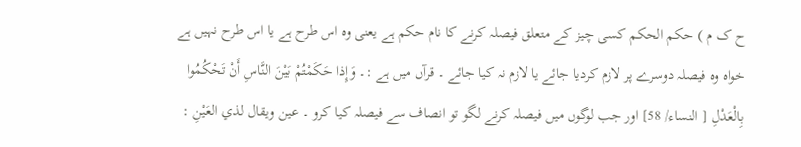ح ک م ) حکم الحکم کسی چیز کے متعلق فیصلہ کرنے کا نام حکم ہے یعنی وہ اس طرح ہے یا اس طرح نہیں ہے خواہ وہ فیصلہ دوسرے پر لازم کردیا جائے یا لازم نہ کیا جائے ۔ قرآں میں ہے :۔ وَإِذا حَكَمْتُمْ بَيْنَ النَّاسِ أَنْ تَحْكُمُوا بِالْعَدْلِ [ النساء/ 58] اور جب لوگوں میں فیصلہ کرنے لگو تو انصاف سے فیصلہ کیا کرو ۔ عين ويقال لذي العَيْنِ :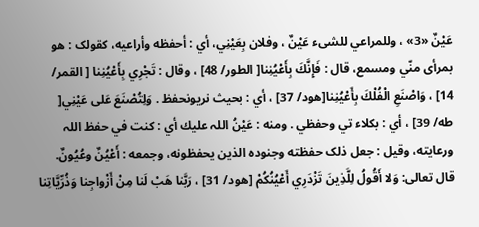عَيْنٌ «3» ، وللمراعي للشیء عَيْنٌ ، وفلان بِعَيْنِي، أي : أحفظه وأراعيه، کقولک : هو بمرأى منّي ومسمع، قال : فَإِنَّكَ بِأَعْيُنِنا[ الطور/ 48] ، وقال : تَجْرِي بِأَعْيُنِنا [ القمر/ 14] ، وَاصْنَعِ الْفُلْكَ بِأَعْيُنِنا[هود/ 37] ، أي : بحیث نریونحفظ . وَلِتُصْنَعَ عَلى عَيْنِي[ طه/ 39] ، أي : بکلاء تي وحفظي . ومنه : عَيْنُ اللہ عليك أي : كنت في حفظ اللہ ورعایته، وقیل : جعل ذلک حفظته وجنوده الذین يحفظونه، وجمعه : أَعْيُنٌ وعُيُونٌ. قال تعالی: وَلا أَقُولُ لِلَّذِينَ تَزْدَرِي أَعْيُنُكُمْ [هود/ 31] ، رَبَّنا هَبْ لَنا مِنْ أَزْواجِنا وَذُرِّيَّاتِنا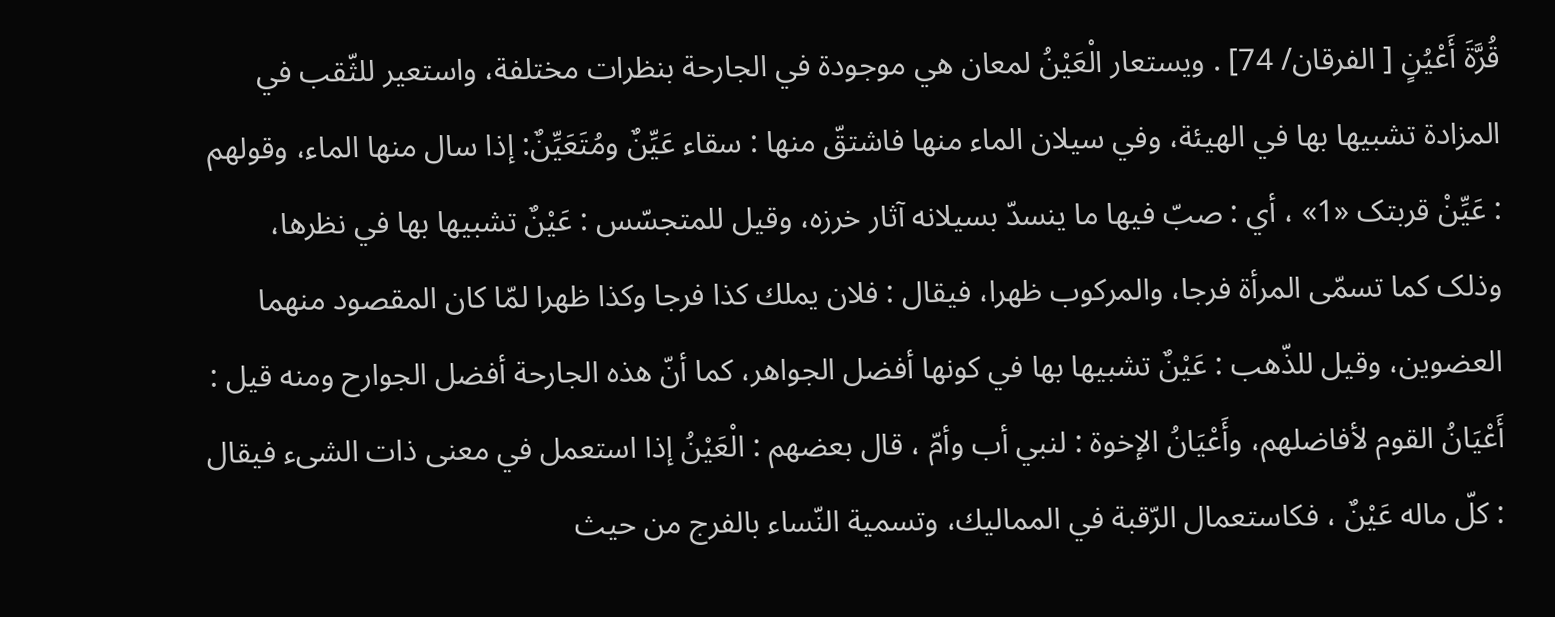قُرَّةَ أَعْيُنٍ [ الفرقان/ 74] . ويستعار الْعَيْنُ لمعان هي موجودة في الجارحة بنظرات مختلفة، واستعیر للثّقب في المزادة تشبيها بها في الهيئة، وفي سيلان الماء منها فاشتقّ منها : سقاء عَيِّنٌ ومُتَعَيِّنٌ: إذا سال منها الماء، وقولهم : عَيِّنْ قربتک «1» ، أي : صبّ فيها ما ينسدّ بسیلانه آثار خرزه، وقیل للمتجسّس : عَيْنٌ تشبيها بها في نظرها، وذلک کما تسمّى المرأة فرجا، والمرکوب ظهرا، فيقال : فلان يملك كذا فرجا وکذا ظهرا لمّا کان المقصود منهما العضوین، وقیل للذّهب : عَيْنٌ تشبيها بها في كونها أفضل الجواهر، كما أنّ هذه الجارحة أفضل الجوارح ومنه قيل : أَعْيَانُ القوم لأفاضلهم، وأَعْيَانُ الإخوة : لنبي أب وأمّ ، قال بعضهم : الْعَيْنُ إذا استعمل في معنی ذات الشیء فيقال : كلّ ماله عَيْنٌ ، فکاستعمال الرّقبة في المماليك، وتسمية النّساء بالفرج من حيث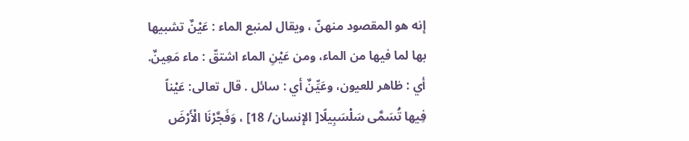إنه هو المقصود منهنّ ، ويقال لمنبع الماء : عَيْنٌ تشبيها بها لما فيها من الماء، ومن عَيْنِ الماء اشتقّ : ماء مَعِينٌ. أي : ظاهر للعیون، وعَيِّنٌ أي : سائل . قال تعالی: عَيْناً فِيها تُسَمَّى سَلْسَبِيلًا[ الإنسان/ 18] ، وَفَجَّرْنَا الْأَرْضَ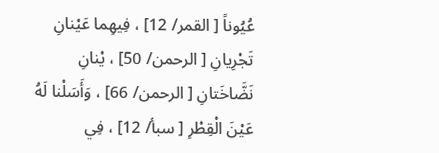عُيُوناً [ القمر/ 12] ، فِيهِما عَيْنانِ تَجْرِيانِ [ الرحمن/ 50] ، يْنانِ نَضَّاخَتانِ [ الرحمن/ 66] ، وَأَسَلْنا لَهُ عَيْنَ الْقِطْرِ [ سبأ/ 12] ، فِي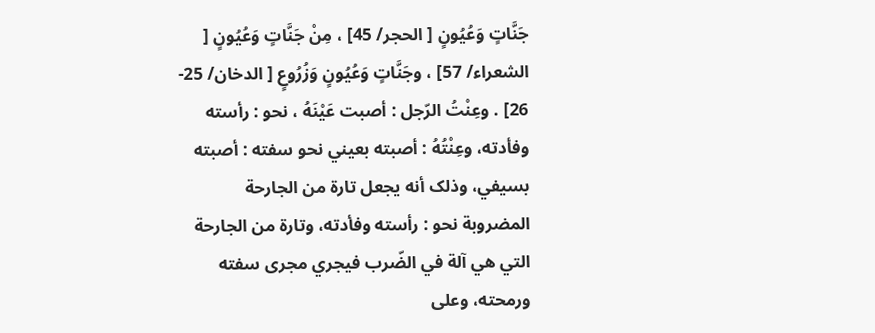جَنَّاتٍ وَعُيُونٍ [ الحجر/ 45] ، مِنْ جَنَّاتٍ وَعُيُونٍ [ الشعراء/ 57] ، وجَنَّاتٍ وَعُيُونٍ وَزُرُوعٍ [ الدخان/ 25- 26] . وعِنْتُ الرّجل : أصبت عَيْنَهُ ، نحو : رأسته وفأدته، وعِنْتُهُ : أصبته بعیني نحو سفته : أصبته بسیفي، وذلک أنه يجعل تارة من الجارحة المضروبة نحو : رأسته وفأدته، وتارة من الجارحة التي هي آلة في الضّرب فيجري مجری سفته ورمحته، وعلی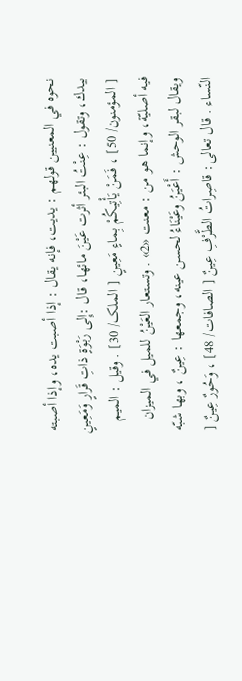نحوه في المعنيين قولهم : يديت، فإنه يقال : إذا أصبت يده، وإذا أصبته بيدك، وتقول : عِنْتُ البئر أثرت عَيْنَ مائها، قال :إِلى رَبْوَةٍ ذاتِ قَرارٍ وَمَعِينٍ [ المؤمنون/ 50] ، فَمَنْ يَأْتِيكُمْ بِماءٍ مَعِينٍ [ الملک/ 30] . وقیل : المیم فيه أصليّة، وإنما هو من : معنت «2» . وتستعار العَيْنُ للمیل في المیزان ويقال لبقر الوحش : أَعْيَنُ وعَيْنَاءُ لحسن عينه، وجمعها : عِينٌ ، وبها شبّه النّساء . قال تعالی: قاصِراتُ الطَّرْفِ عِينٌ [ الصافات/ 48] ، وَحُورٌ عِينٌ [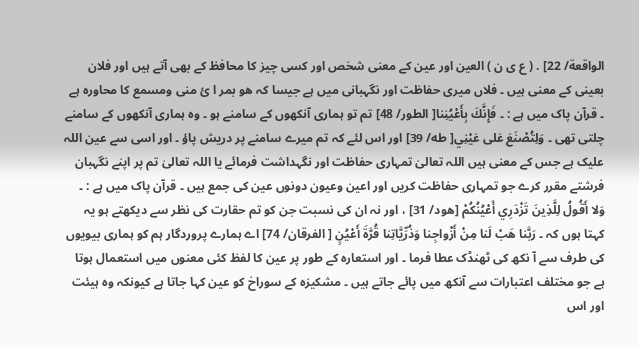الواقعة/ 22] . ( ع ی ن ) العین اور عین کے معنی شخص اور کسی چیز کا محافظ کے بھی آتے ہیں اور فلان بعینی کے معنی ہیں ۔ فلاں میری حفاظت اور نگہبانی میں ہے جیسا کہ ھو بمر ا ئ منی ومسمع کا محاورہ ہے ۔ قرآن پاک میں ہے : ۔ فَإِنَّكَ بِأَعْيُنِنا[ الطور/ 48] تم تو ہماری آنکھوں کے سامنے ہو ۔ وہ ہماری آنکھوں کے سامنے چلتی تھی ۔ وَلِتُصْنَعَ عَلى عَيْنِي[ طه/ 39] اور اس لئے کہ تم میرے سامنے پر دریش پاؤ ۔ اور اسی سے عین اللہ علیک ہے جس کے معنی ہیں اللہ تعالیٰ تمہاری حفاظت اور نگہداشت فرمائے یا اللہ تعالیٰ تم پر اپنے نگہبان فرشتے مقرر کرے جو تمہاری حفاظت کریں اور اعین وعیون دونوں عین کی جمع ہیں ۔ قرآن پاک میں ہے : ۔ وَلا أَقُولُ لِلَّذِينَ تَزْدَرِي أَعْيُنُكُمْ [هود/ 31] ، اور نہ ان کی نسبت جن کو تم حقارت کی نظر سے دیکھتے ہو یہ کہتا ہوں کہ ۔ رَبَّنا هَبْ لَنا مِنْ أَزْواجِنا وَذُرِّيَّاتِنا قُرَّةَ أَعْيُنٍ [ الفرقان/ 74] اے ہمارے پروردگار ہم کو ہماری بیویوں کی طرف سے آ نکھ کی ٹھنڈک عطا فرما ۔ اور استعارہ کے طور پر عین کا لفظ کئی معنوں میں استعمال ہوتا ہے جو مختلف اعتبارات سے آنکھ میں پائے جاتے ہیں ۔ مشکیزہ کے سوراخ کو عین کہا جاتا ہے کیونکہ وہ ہیئت اور اس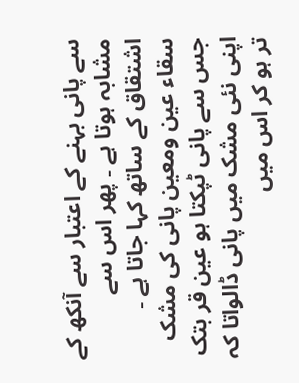سے پانی بہنے کے اعتبار سے آنکھ کے مشابہ ہوتا ہے ۔ پھر اس سے اشتقاق کے ساتھ کہا جاتا ہے ۔ سقاء عین ومعین پانی کی مشک جس سے پانی ٹپکتا ہو عین قر بتک اپنی نئی مشک میں پانی ڈالواتا کہ تر ہو کر اس میں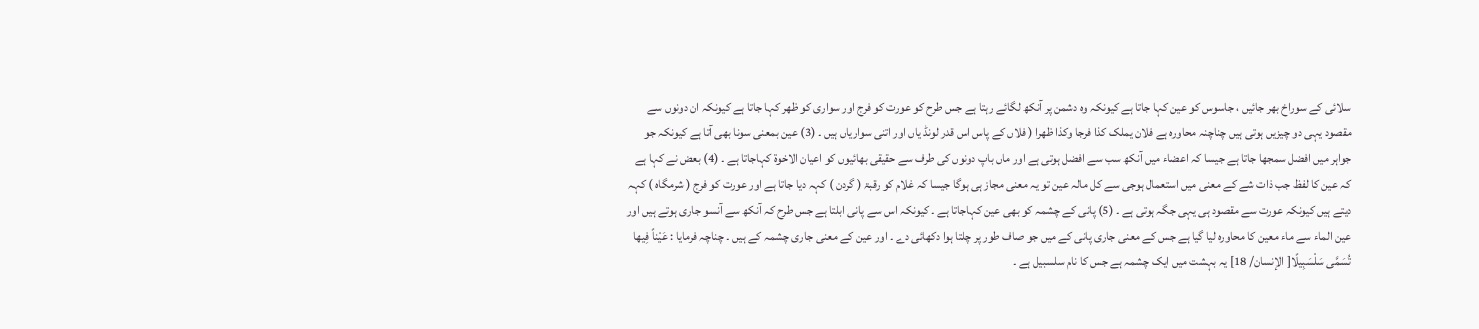سلائی کے سوراخ بھر جائیں ، جاسوس کو عین کہا جاتا ہے کیونکہ وہ دشمن پر آنکھ لگائے رہتا ہے جس طرح کو عورت کو فرج اور سواری کو ظھر کہا جاتا ہے کیونکہ ان دونوں سے مقصود یہی دو چیزیں ہوتی ہیں چناچنہ محاورہ ہے فلان یملک کذا فرجا وکذا ظھرا ( فلاں کے پاس اس قدر لونڈ یاں اور اتنی سواریاں ہیں ۔ (3) عین بمعنی سونا بھی آتا ہے کیونکہ جو جواہر میں افضل سمجھا جاتا ہے جیسا کہ اعضاء میں آنکھ سب سے افضل ہوتی ہے اور ماں باپ دونوں کی طرف سے حقیقی بھائیوں کو اعیان الاخوۃ کہاجاتا ہے ۔ (4) بعض نے کہا ہے کہ عین کا لفظ جب ذات شے کے معنی میں استعمال ہوجی سے کل مالہ عین تو یہ معنی مجاز ہی ہوگا جیسا کہ غلام کو رقبۃ ( گردن ) کہہ دیا جاتا ہے اور عورت کو فرج ( شرمگاہ ) کہہ دیتے ہیں کیونکہ عورت سے مقصود ہی یہی جگہ ہوتی ہے ۔ (5) پانی کے چشمہ کو بھی عین کہاجاتا ہے ۔ کیونکہ اس سے پانی ابلتا ہے جس طرح کہ آنکھ سے آنسو جاری ہوتے ہیں اور عین الماء سے ماء معین کا محاورہ لیا گیا ہے جس کے معنی جاری پانی کے میں جو صاف طور پر چلتا ہوا دکھائی دے ۔ اور عین کے معنی جاری چشمہ کے ہیں ۔ چناچہ فرمایا : عَيْناً فِيها تُسَمَّى سَلْسَبِيلًا[ الإنسان/ 18] یہ بہشت میں ایک چشمہ ہے جس کا نام سلسبیل ہے ۔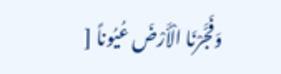وَفَجَّرْنَا الْأَرْضَ عُيُوناً [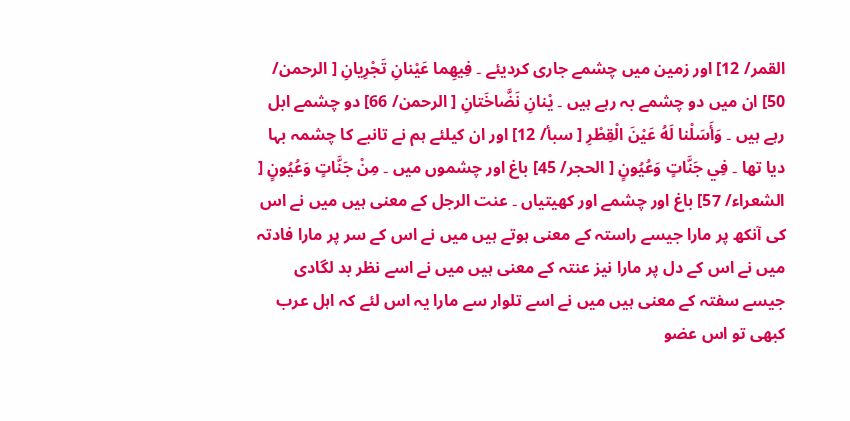القمر/ 12] اور زمین میں چشمے جاری کردیئے ۔ فِيهِما عَيْنانِ تَجْرِيانِ [ الرحمن/ 50] ان میں دو چشمے بہ رہے ہیں ۔ يْنانِ نَضَّاخَتانِ [ الرحمن/ 66] دو چشمے ابل رہے ہیں ۔ وَأَسَلْنا لَهُ عَيْنَ الْقِطْرِ [ سبأ/ 12] اور ان کیلئے ہم نے تانبے کا چشمہ بہا دیا تھا ۔ فِي جَنَّاتٍ وَعُيُونٍ [ الحجر/ 45] باغ اور چشموں میں ۔ مِنْ جَنَّاتٍ وَعُيُونٍ [ الشعراء/ 57] باغ اور چشمے اور کھیتیاں ۔ عنت الرجل کے معنی ہیں میں نے اس کی آنکھ پر مارا جیسے راستہ کے معنی ہوتے ہیں میں نے اس کے سر پر مارا فادتہ میں نے اس کے دل پر مارا نیز عنتہ کے معنی ہیں میں نے اسے نظر بد لگادی جیسے سفتہ کے معنی ہیں میں نے اسے تلوار سے مارا یہ اس لئے کہ اہل عرب کبھی تو اس عضو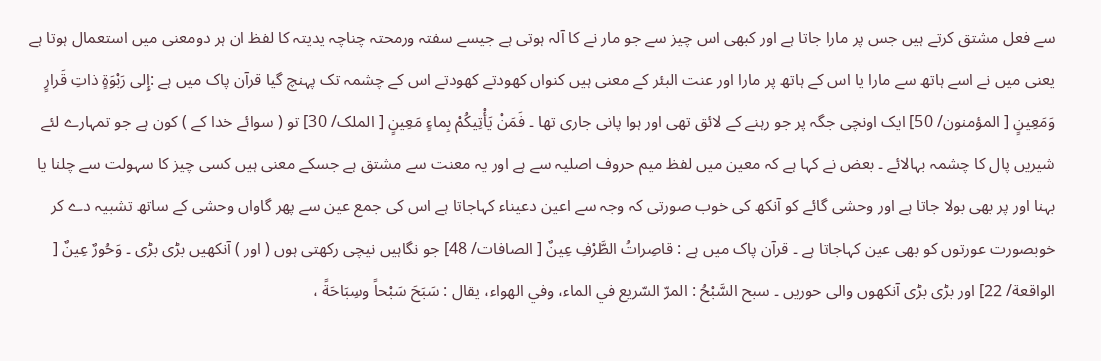سے فعل مشتق کرتے ہیں جس پر مارا جاتا ہے اور کبھی اس چیز سے جو مار نے کا آلہ ہوتی ہے جیسے سفتہ ورمحتہ چناچہ یدیتہ کا لفظ ان ہر دومعنی میں استعمال ہوتا ہے یعنی میں نے اسے ہاتھ سے مارا یا اس کے ہاتھ پر مارا اور عنت البئر کے معنی ہیں کنواں کھودتے کھودتے اس کے چشمہ تک پہنچ گیا قرآن پاک میں ہے :إِلى رَبْوَةٍ ذاتِ قَرارٍ وَمَعِينٍ [ المؤمنون/ 50] ایک اونچی جگہ پر جو رہنے کے لائق تھی اور ہوا پانی جاری تھا ۔ فَمَنْ يَأْتِيكُمْ بِماءٍ مَعِينٍ [ الملک/ 30] تو ( سوائے خدا کے ) کون ہے جو تمہارے لئے شیریں پال کا چشمہ بہالائے ۔ بعض نے کہا ہے کہ معین میں لفظ میم حروف اصلیہ سے ہے اور یہ معنت سے مشتق ہے جسکے معنی ہیں کسی چیز کا سہولت سے چلنا یا بہنا اور پر بھی بولا جاتا ہے اور وحشی گائے کو آنکھ کی خوب صورتی کہ وجہ سے اعین دعیناء کہاجاتا ہے اس کی جمع عین سے پھر گاواں وحشی کے ساتھ تشبیہ دے کر خوبصورت عورتوں کو بھی عین کہاجاتا ہے ۔ قرآن پاک میں ہے : قاصِراتُ الطَّرْفِ عِينٌ [ الصافات/ 48] جو نگاہیں نیچی رکھتی ہوں ( اور ) آنکھیں بڑی بڑی ۔ وَحُورٌ عِينٌ [ الواقعة/ 22] اور بڑی بڑی آنکھوں والی حوریں ۔ سبح السَّبْحُ : المرّ السّريع في الماء، وفي الهواء، يقال : سَبَحَ سَبْحاً وسِبَاحَةً ،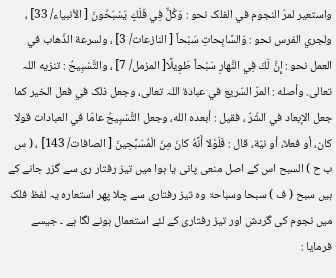واستعیر لمرّ النجوم في الفلک نحو : وَكُلٌّ فِي فَلَكٍ يَسْبَحُونَ [ الأنبیاء/ 33] ، ولجري الفرس نحو : وَالسَّابِحاتِ سَبْحاً [ النازعات/ 3] ، ولسرعة الذّهاب في العمل نحو : إِنَّ لَكَ فِي النَّهارِ سَبْحاً طَوِيلًا[ المزمل/ 7] ، والتَّسْبِيحُ : تنزيه اللہ تعالی. وأصله : المرّ السّريع في عبادة اللہ تعالی، وجعل ذلک في فعل الخیر کما جعل الإبعاد في الشّرّ ، فقیل : أبعده الله، وجعل التَّسْبِيحُ عامّا في العبادات قولا کان، أو فعلا، أو نيّة، قال : فَلَوْلا أَنَّهُ كانَ مِنَ الْمُسَبِّحِينَ [ الصافات/ 143] ، ( س ب ح ) السبح اس کے اصل منعی پانی یا ہوا میں تیز رفتار ری سے گزر جانے کے ہیں سبح ( ف ) سبحا وسباحۃ وہ تیز رفتاری سے چلا پھر استعارہ یہ لفظ فلک میں نجوم کی گردش اور تیز رفتاری کے لئے استعمال ہونے لگا ہے ۔ جیسے فرمایا :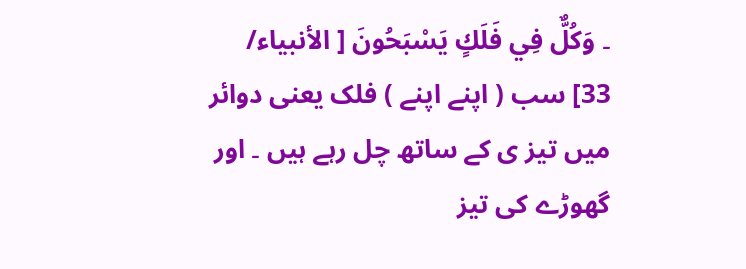۔ وَكُلٌّ فِي فَلَكٍ يَسْبَحُونَ [ الأنبیاء/ 33] سب ( اپنے اپنے ) فلک یعنی دوائر میں تیز ی کے ساتھ چل رہے ہیں ۔ اور گھوڑے کی تیز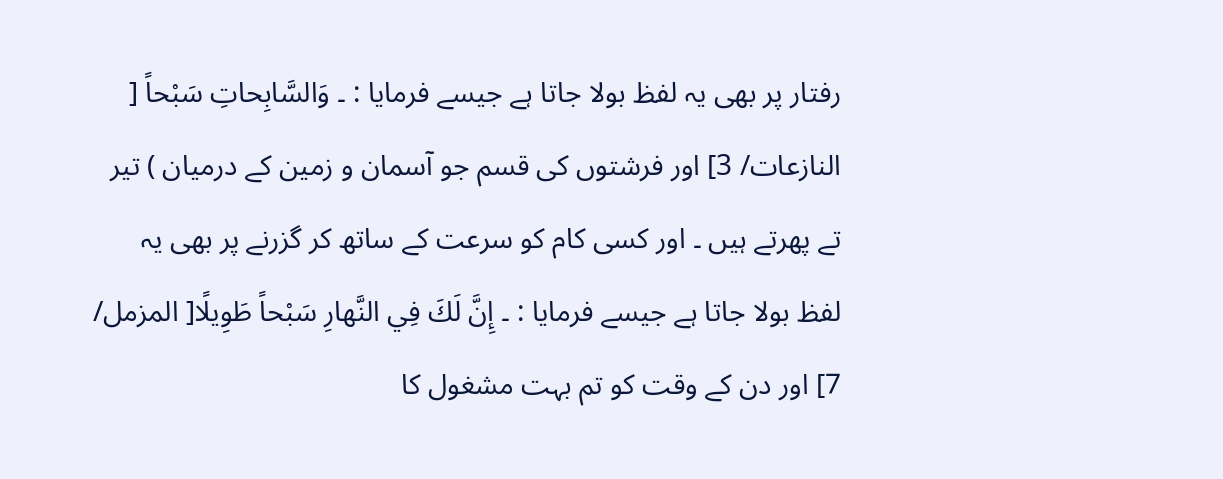رفتار پر بھی یہ لفظ بولا جاتا ہے جیسے فرمایا : ۔ وَالسَّابِحاتِ سَبْحاً [ النازعات/ 3] اور فرشتوں کی قسم جو آسمان و زمین کے درمیان ) تیر تے پھرتے ہیں ۔ اور کسی کام کو سرعت کے ساتھ کر گزرنے پر بھی یہ لفظ بولا جاتا ہے جیسے فرمایا : ۔ إِنَّ لَكَ فِي النَّهارِ سَبْحاً طَوِيلًا[ المزمل/ 7] اور دن کے وقت کو تم بہت مشغول کا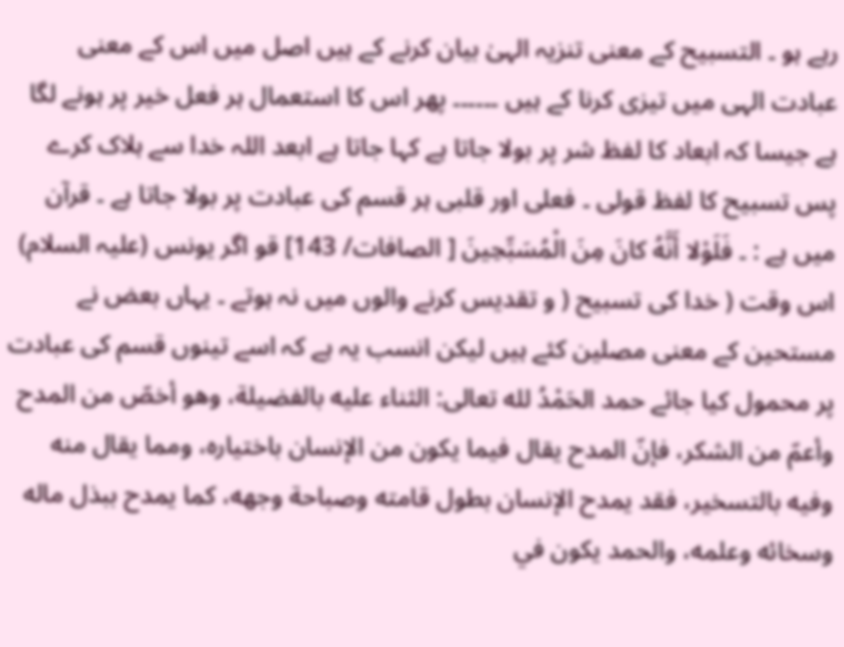رہے ہو ۔ التسبیح کے معنی تنزیہ الہیٰ بیان کرنے کے ہیں اصل میں اس کے معنی عبادت الہی میں تیزی کرنا کے ہیں ۔۔۔۔۔۔ پھر اس کا استعمال ہر فعل خیر پر ہونے لگا ہے جیسا کہ ابعاد کا لفظ شر پر بولا جاتا ہے کہا جاتا ہے ابعد اللہ خدا سے ہلاک کرے پس تسبیح کا لفظ قولی ۔ فعلی اور قلبی ہر قسم کی عبادت پر بولا جاتا ہے ۔ قرآن میں ہے : ۔ فَلَوْلا أَنَّهُ كانَ مِنَ الْمُسَبِّحِينَ [ الصافات/ 143] قو اگر یونس (علیہ السلام) اس وقت ( خدا کی تسبیح ( و تقدیس کرنے والوں میں نہ ہوتے ۔ یہاں بعض نے مستحین کے معنی مصلین کئے ہیں لیکن انسب یہ ہے کہ اسے تینوں قسم کی عبادت پر محمول کیا جائے حمد الحَمْدُ لله تعالی: الثناء عليه بالفضیلة، وهو أخصّ من المدح وأعمّ من الشکر، فإنّ المدح يقال فيما يكون من الإنسان باختیاره، ومما يقال منه وفيه بالتسخیر، فقد يمدح الإنسان بطول قامته وصباحة وجهه، كما يمدح ببذل ماله وسخائه وعلمه، والحمد يكون في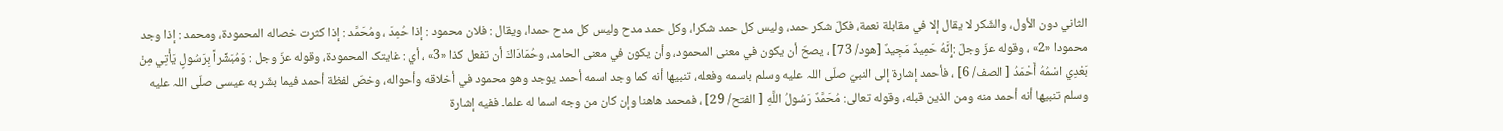الثاني دون الأول، والشّكر لا يقال إلا في مقابلة نعمة، فكلّ شکر حمد، ولیس کل حمد شکرا، وکل حمد مدح ولیس کل مدح حمدا، ويقال : فلان محمود : إذا حُمِدَ ، ومُحَمَّد : إذا کثرت خصاله المحمودة، ومحمد : إذا وجد محمودا «2» ، وقوله عزّ وجلّ :إِنَّهُ حَمِيدٌ مَجِيدٌ [هود/ 73] ، يصحّ أن يكون في معنی المحمود، وأن يكون في معنی الحامد، وحُمَادَاكَ أن تفعل کذا «3» ، أي : غایتک المحمودة، وقوله عزّ وجل : وَمُبَشِّراً بِرَسُولٍ يَأْتِي مِنْ بَعْدِي اسْمُهُ أَحْمَدُ [ الصف/ 6] ، فأحمد إشارة إلى النبيّ صلّى اللہ عليه وسلم باسمه وفعله، تنبيها أنه كما وجد اسمه أحمد يوجد وهو محمود في أخلاقه وأحواله، وخصّ لفظة أحمد فيما بشّر به عيسى صلّى اللہ عليه وسلم تنبيها أنه أحمد منه ومن الذین قبله، وقوله تعالی: مُحَمَّدٌ رَسُولُ اللَّهِ [ الفتح/ 29] ، فمحمد هاهنا وإن کان من وجه اسما له علما۔ ففيه إشارة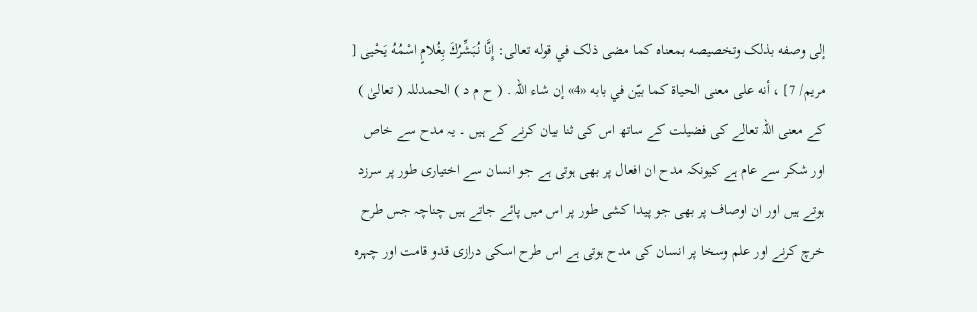إلى وصفه بذلک وتخصیصه بمعناه كما مضی ذلک في قوله تعالی: إِنَّا نُبَشِّرُكَ بِغُلامٍ اسْمُهُ يَحْيى [ مریم/ 7] ، أنه علی معنی الحیاة كما بيّن في بابه «4» إن شاء اللہ . ( ح م د ) الحمدللہ ( تعالیٰ ) کے معنی اللہ تعالے کی فضیلت کے ساتھ اس کی ثنا بیان کرنے کے ہیں ۔ یہ مدح سے خاص اور شکر سے عام ہے کیونکہ مدح ان افعال پر بھی ہوتی ہے جو انسان سے اختیاری طور پر سرزد ہوتے ہیں اور ان اوصاف پر بھی جو پیدا کشی طور پر اس میں پائے جاتے ہیں چناچہ جس طرح خرچ کرنے اور علم وسخا پر انسان کی مدح ہوتی ہے اس طرح اسکی درازی قدو قامت اور چہرہ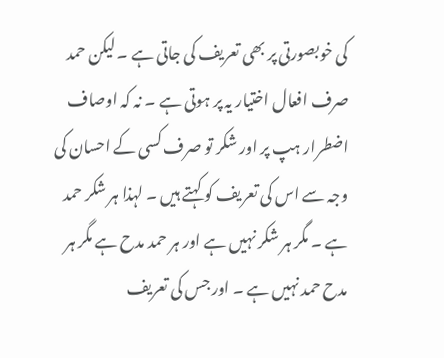کی خوبصورتی پر بھی تعریف کی جاتی ہے ۔ لیکن حمد صرف افعال اختیار یہ پر ہوتی ہے ۔ نہ کہ اوصاف اضطرار ہپ پر اور شکر تو صرف کسی کے احسان کی وجہ سے اس کی تعریف کو کہتے ہیں ۔ لہذا ہر شکر حمد ہے ۔ مگر ہر شکر نہیں ہے اور ہر حمد مدح ہے مگر ہر مدح حمد نہیں ہے ۔ اور جس کی تعریف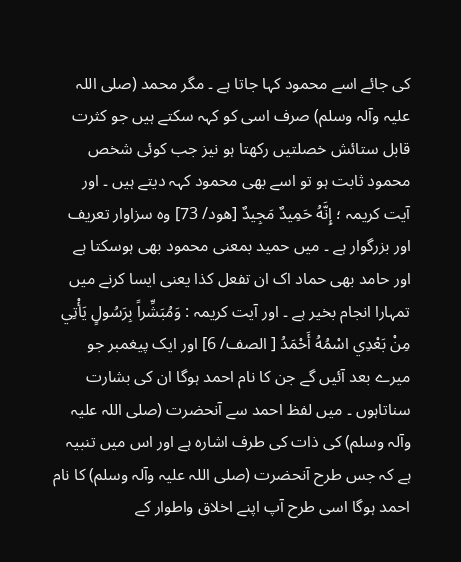کی جائے اسے محمود کہا جاتا ہے ۔ مگر محمد (صلی اللہ علیہ وآلہ وسلم) صرف اسی کو کہہ سکتے ہیں جو کثرت قابل ستائش خصلتیں رکھتا ہو نیز جب کوئی شخص محمود ثابت ہو تو اسے بھی محمود کہہ دیتے ہیں ۔ اور آیت کریمہ ؛ إِنَّهُ حَمِيدٌ مَجِيدٌ [هود/ 73] وہ سزاوار تعریف اور بزرگوار ہے ۔ میں حمید بمعنی محمود بھی ہوسکتا ہے اور حامد بھی حماد اک ان تفعل کذا یعنی ایسا کرنے میں تمہارا انجام بخیر ہے ۔ اور آیت کریمہ : وَمُبَشِّراً بِرَسُولٍ يَأْتِي مِنْ بَعْدِي اسْمُهُ أَحْمَدُ [ الصف/ 6] اور ایک پیغمبر جو میرے بعد آئیں گے جن کا نام احمد ہوگا ان کی بشارت سناتاہوں ۔ میں لفظ احمد سے آنحضرت (صلی اللہ علیہ وآلہ وسلم) کی ذات کی طرف اشارہ ہے اور اس میں تنبیہ ہے کہ جس طرح آنحضرت (صلی اللہ علیہ وآلہ وسلم) کا نام احمد ہوگا اسی طرح آپ اپنے اخلاق واطوار کے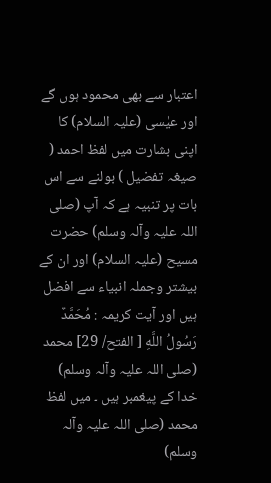اعتبار سے بھی محمود ہوں گے اور عیٰسی (علیہ السلام) کا اپنی بشارت میں لفظ احمد ( صیغہ تفضیل ) بولنے سے اس بات پر تنبیہ ہے کہ آپ (صلی اللہ علیہ وآلہ وسلم) حضرت مسیح (علیہ السلام) اور ان کے بیشتر وجملہ انبیاء سے افضل ہیں اور آیت کریمہ : مُحَمَّدٌ رَسُولُ اللَّهِ [ الفتح/ 29] محمد (صلی اللہ علیہ وآلہ وسلم) خدا کے پیغمبر ہیں ۔ میں لفظ محمد (صلی اللہ علیہ وآلہ وسلم)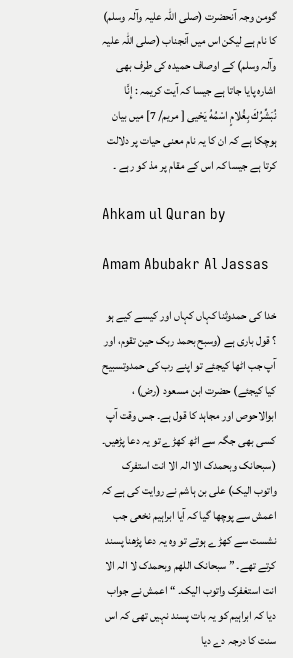گومن وجہ آنحضرت (صلی اللہ علیہ وآلہ وسلم) کا نام ہے لیکن اس میں آنجناب (صلی اللہ علیہ وآلہ وسلم) کے اوصاف حمیدہ کی طرف بھی اشاره پایا جاتا ہے جیسا کہ آیت کریمہ : إِنَّا نُبَشِّرُكَ بِغُلامٍ اسْمُهُ يَحْيى [ مریم/ 7] میں بیان ہوچکا ہے کہ ان کا یہ نام معنی حیات پر دلالت کرتا ہے جیسا کہ اس کے مقام پر مذ کو رہے ۔

Ahkam ul Quran by

Amam Abubakr Al Jassas

خدا کی حمدوثنا کہاں کہاں اور کیسے کیے ہو ؟ قول باری ہے (وسبح بحمد ربک حین تقوم، اور آپ جب اٹھا کیجئے تو اپنے رب کی حمدوتسبیح کیا کیجئے) حضرت ابن مسعود (رض) ، ابوالاحوص اور مجاہد کا قول ہے۔ جس وقت آپ کسی بھی جگہ سے اٹھ کھڑے تو یہ دعا پڑھیں۔ (سبحانک وبحمدک الا الہ الا انت استفرک واتوب الیک) علی بن ہاشم نے روایت کی ہے کہ اعمش سے پوچھا گیا کہ آیا ابراہیم نخعی جب نشست سے کھڑے ہوتے تو وہ یہ دعا پڑھنا پسند کرتے تھے۔ ” سبحانک اللھم وبحمدک لا الہ الا انت استغفرک واتوب الیک۔ “ اعمش نے جواب دیا کہ ابراہیم کو یہ بات پسند نہیں تھی کہ اس سنت کا درجہ دے دیا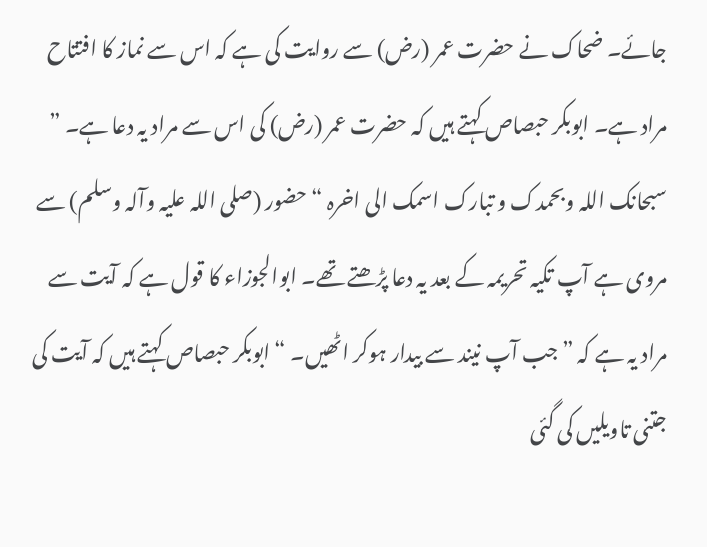جائے۔ ضحاک نے حضرت عمر (رض) سے روایت کی ہے کہ اس سے نماز کا افتتاح مراد ہے۔ ابوبکر حبصاص کہتے ہیں کہ حضرت عمر (رض) کی اس سے مراد یہ دعا ہے۔ ” سبحانک اللہ وبحمدک و تبارک اسمک الی اخرہ “ حضور (صلی اللہ علیہ وآلہ وسلم) سے مروی ہے آپ تکیہ تحریمہ کے بعد یہ دعا پڑھتے تھے۔ ابوالجوزاء کا قول ہے کہ آیت سے مراد یہ ہے کہ ” جب آپ نیند سے بیدار ہوکر اٹھیں۔ “ ابوبکر حبصاص کہتے ہیں کہ آیت کی جتنی تاویلیں کی گئی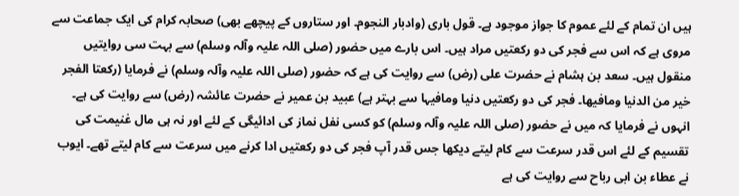ہیں ان تمام کے لئے عموم کا جواز موجود ہے۔ قول باری (وادبار النجوم۔ اور ستاروں کے پیچھے بھی) صحابہ کرام کی ایک جماعت سے مروی ہے کہ اس سے فجر کی دو رکعتیں مراد ہیں۔ اس بارے میں حضور (صلی اللہ علیہ وآلہ وسلم) سے بہت سی روایتیں منقول ہیں۔ سعد بن ہشام نے حضرت علی (رض) سے روایت کی ہے کہ حضور (صلی اللہ علیہ وآلہ وسلم) نے فرمایا (رکعتا الفجر خیر من الدنیا ومافیھا۔ فجر کی دو رکعتیں دنیا ومافیہا سے بہتر ہے) عبید بن عمیر نے حضرت عائشہ (رض) سے روایت کی ہے۔ انہوں نے فرمایا کہ میں نے حضور (صلی اللہ علیہ وآلہ وسلم) کو کسی نفل نماز کی ادائیگی کے لئے اور نہ ہی مال غنیمت کی تقسیم کے لئے اس قدر سرعت سے کام لیتے دیکھا جس قدر آپ فجر کی دو رکعتیں ادا کرنے میں سرعت سے کام لیتے تھے۔ ایوب نے عطاء بن ابی رباح سے روایت کی ہے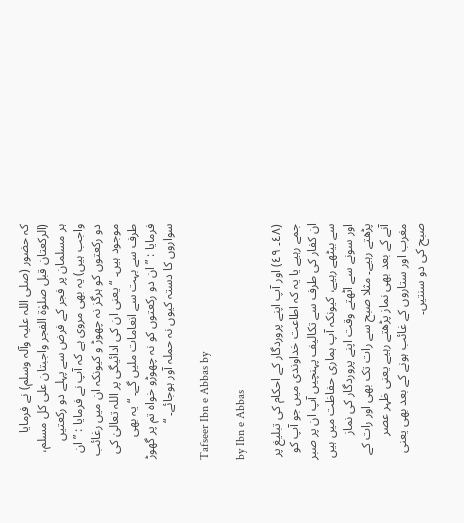کہ حضور (صلی اللہ علیہ وآلہ وسلم) نے فرمایا (الرکعتان قبل صلوٰۃ الفجر واجبتان علی کل مسلم، ہر مسلمان پر فجر کے فرض سے پہلے دو رکعتیں واجب ہیں) یہ بھی مروی ہے کہ آپ نے فرمایا : ” ان دو رکعتوں کو ہرگز نہ چھوڑ و کیونکہ ان میں رغائب موجود ہیں۔ “ یعنی ان کی ادائیگی پر اللہ تعالیٰ کی طرف سے بہت سے انعامات ملیں گے۔ “ یہ بھی فرمایا : ” ان دو رکعتوں کو نہ چھوڑو خواہ تم پر گھوڑ سواروں کا دستہ کیوں نہ حملہ آور ہوجائے۔ “

Tafseer Ibn e Abbas by

by Ibn e Abbas

(٤٨۔ ٤٩) اور آپ اپنے پروردگار کے احکام کی تبلیغ پر جمے رہیے یا یہ کہ اطاعت خداوندی میں جو آپ کو ان کفار کی طرف سے تکالیف پہنچیں آپ ان پر صبر سے بیٹھے رہیے، کیونکہ آپ ہماری حفاظت میں ہیں اور سونے سے اٹھتے وقت اپنے پروردگار کی نماز پڑھتے رہیے۔ مثلا صبح سے رات تک بھی اور رات کے آنے کے بعد بھی نماز پڑھتے رہیے یعنی ظہر عصر مغرب اور ستاروں کے غائب ہونے کے بعد بھی یعنی صبح کی دو سنتیں۔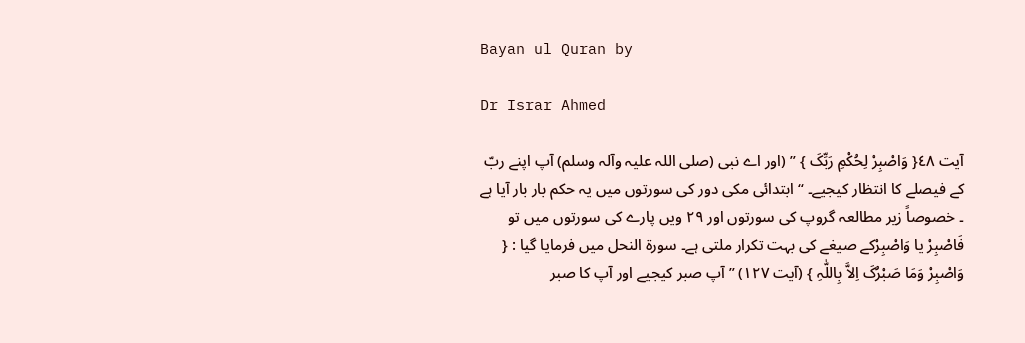Bayan ul Quran by

Dr Israr Ahmed

آیت ٤٨{ وَاصْبِرْ لِحُکْمِ رَبِّکَ } ” (اور اے نبی (صلی اللہ علیہ وآلہ وسلم) آپ اپنے ربّ کے فیصلے کا انتظار کیجیے۔ “ ابتدائی مکی دور کی سورتوں میں یہ حکم بار بار آیا ہے ۔ خصوصاً زیر مطالعہ گروپ کی سورتوں اور ٢٩ ویں پارے کی سورتوں میں تو فَاصْبِرْ یا وَاصْبِرْکے صیغے کی بہت تکرار ملتی ہے۔ سورة النحل میں فرمایا گیا : { وَاصْبِرْ وَمَا صَبْرُکَ اِلاَّ بِاللّٰہِ } (آیت ١٢٧) ” آپ صبر کیجیے اور آپ کا صبر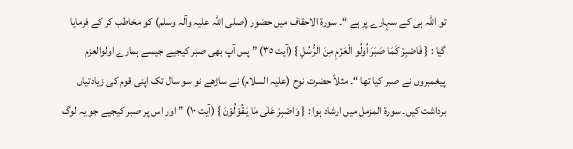تو اللہ ہی کے سہارے پر ہے “۔ سورة الاحقاف میں حضور (صلی اللہ علیہ وآلہ وسلم) کو مخاطب کر کے فرمایا گیا : { فَاصْبِرْ کَمَا صَبَرَ اُولُو الْعَزْمِ مِنَ الرُّسُلِ } (آیت ٣٥) ” پس آپ بھی صبر کیجیے جیسے ہمارے اولوالعزم پیغمبروں نے صبر کیا تھا “۔ مثلاً حضرت نوح (علیہ السلام) نے ساڑھے نو سو سال تک اپنی قوم کی زیادتیاں برداشت کیں۔ سورة المزمل میں ارشاد ہوا : { وَاصْبِرْ عَلٰی مَا یَـقُوْلُوْنَ } (آیت ١٠) ” اور اس پر صبر کیجیے جو یہ لوگ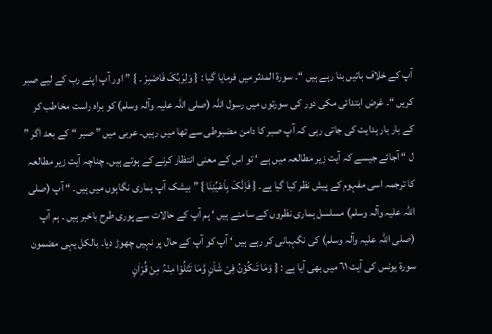آپ کے خلاف باتیں بنا رہے ہیں “۔ سورة المدثر میں فرمایا گیا : { وَلِرَبِّکَ فَاصْبِرْ ۔ } ” اور آپ اپنے رب کے لیے صبر کریں “۔ غرض ابتدائی مکی دور کی سورتوں میں رسول اللہ (صلی اللہ علیہ وآلہ وسلم) کو براہ راست مخاطب کر کے بار بار ہدایت کی جاتی رہی کہ آپ صبر کا دامن مضبوطی سے تھا میں رہیں۔ عربی میں ” صبر “ کے بعد اگر ” ل “ آجائے جیسے کہ آیت زیر مطالعہ میں ہے ‘ تو اس کے معنی انتظار کرنے کے ہوتے ہیں۔ چناچہ آیت زیر مطالعہ کا ترجمہ اسی مفہوم کے پیش نظر کیا گیا ہے۔ { فَاِنَّکَ بِاَعْیُنِنَا } ” بیشک آپ ہماری نگاہوں میں ہیں۔ “ آپ (صلی اللہ علیہ وآلہ وسلم) مسلسل ہماری نظروں کے سامنے ہیں ‘ ہم آپ کے حالات سے پوری طرح باخبر ہیں ۔ ہم آپ (صلی اللہ علیہ وآلہ وسلم) کی نگہبانی کر رہے ہیں ‘ آپ کو آپ کے حال پر نہیں چھوڑ دیا۔ بالکل یہی مضمون سورة یونس کی آیت ٦١ میں بھی آیا ہے : { وَمَا تَـکُوْنُ فِیْ شَاْنٍ وَّمَا تَتْلُوْا مِنْہُ مِنْ قُرْاٰنٍ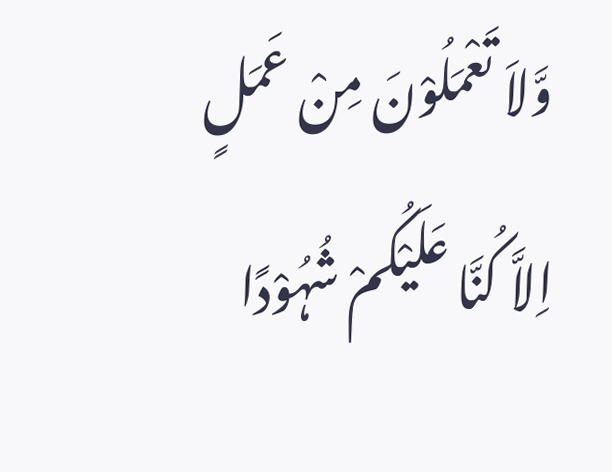وَّلاَ تَعْمَلُوْنَ مِنْ عَمَلٍ اِلاَّ کُنَّا عَلَیْکُمْ شُہُوْدًا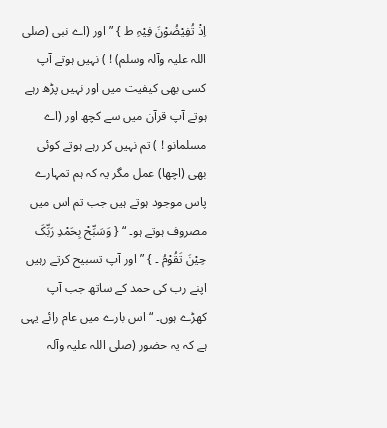اِذْ تُفِیْضُوْنَ فِیْہِ ط } ” اور (اے نبی (صلی اللہ علیہ وآلہ وسلم) ! ) نہیں ہوتے آپ کسی بھی کیفیت میں اور نہیں پڑھ رہے ہوتے آپ قرآن میں سے کچھ اور (اے مسلمانو ! ) تم نہیں کر رہے ہوتے کوئی بھی (اچھا) عمل مگر یہ کہ ہم تمہارے پاس موجود ہوتے ہیں جب تم اس میں مصروف ہوتے ہو۔ “ { وَسَبِّحْ بِحَمْدِ رَبِّکَ حِیْنَ تَقُوْمُ ۔ } ” اور آپ تسبیح کرتے رہیں اپنے رب کی حمد کے ساتھ جب آپ کھڑے ہوں۔ “ اس بارے میں عام رائے یہی ہے کہ یہ حضور (صلی اللہ علیہ وآلہ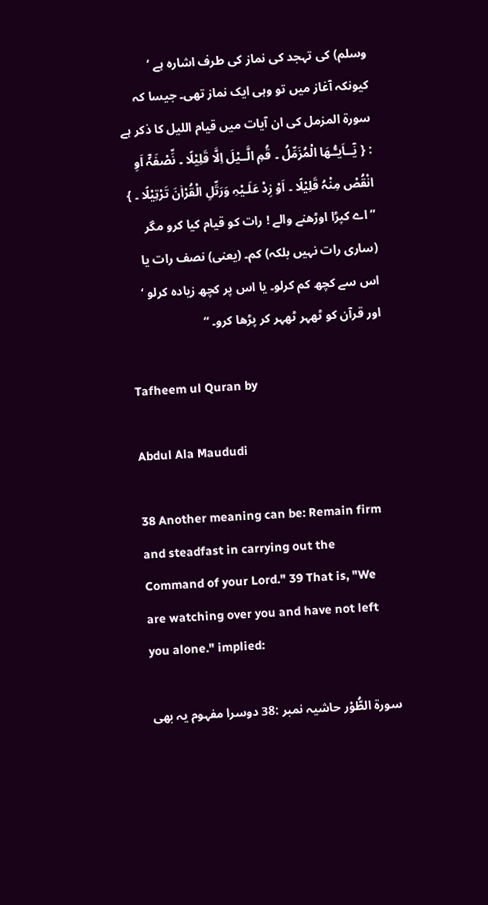وسلم) کی تہجد کی نماز کی طرف اشارہ ہے ‘ کیونکہ آغاز میں تو وہی ایک نماز تھی۔ جیسا کہ سورة المزمل کی ان آیات میں قیام اللیل کا ذکر ہے : { یٰٓــاَیـُّـھَا الْمُزَمِّلُ ۔ قُمِ الَّــیْلَ اِلَّا قَلِیْلًا ۔ نِّصْفَہٗٓ اَوِ انْقُصْ مِنْہُ قَلِیْلًا ۔ اَوْ زِدْ عَلَـیْہِ وَرَتِّلِ الْقُرْاٰنَ تَرْتِیْلًا ۔ } ” اے کپڑا اوڑھنے والے ! رات کو قیام کیا کرو مگر (ساری رات نہیں بلکہ) کم۔ (یعنی) نصف رات یا اس سے کچھ کم کرلو۔ یا اس پر کچھ زیادہ کرلو ‘ اور قرآن کو ٹھہر ٹھہر کر پڑھا کرو۔ “

Tafheem ul Quran by

Abdul Ala Maududi

38 Another meaning can be: Remain firm and steadfast in carrying out the Command of your Lord." 39 That is, "We are watching over you and have not left you alone." implied:

سورة الطُّوْر حاشیہ نمبر :38 دوسرا مفہوم یہ بھی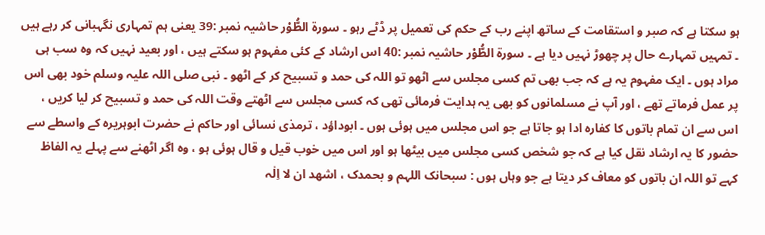ہو سکتا ہے کہ صبر و استقامت کے ساتھ اپنے رب کے حکم کی تعمیل پر ڈٹے رہو ۔ سورة الطُّوْر حاشیہ نمبر :39 یعنی ہم تمہاری نگہبانی کر رہے ہیں ۔ تمہیں تمہارے حال پر چھوڑ نہیں دیا ہے ۔ سورة الطُّوْر حاشیہ نمبر :40 اس ارشاد کے کئی مفہوم ہو سکتے ہیں ، اور بعید نہیں کہ وہ سب ہی مراد ہوں ۔ ایک مفہوم یہ ہے کہ جب بھی تم کسی مجلس سے اٹھو تو اللہ کی حمد و تسبیح کر کے اٹھو ۔ نبی صلی اللہ علیہ وسلم خود بھی اس پر عمل فرماتے تھے ، اور آپ نے مسلمانوں کو بھی یہ ہدایت فرمائی تھی کہ کسی مجلس سے اٹھتے وقت اللہ کی حمد و تسبیح کر لیا کریں ، اس سے ان تمام باتوں کا کفارہ ادا ہو جاتا ہے جو اس مجلس میں ہوئی ہوں ۔ ابوداؤد ، ترمذی نسائی اور حاکم نے حضرت ابوہریرہ کے واسطے سے حضور کا یہ ارشاد نقل کیا ہے کہ جو شخص کسی مجلس میں بیٹھا ہو اور اس میں خوب قیل و قال ہوئی ہو ، وہ اگر اٹھنے سے پہلے یہ الفاظ کہے تو اللہ ان باتوں کو معاف کر دیتا ہے جو وہاں ہوں : سبحانک اللہم و بحمدک ، اشھد ان لا اِلٰہ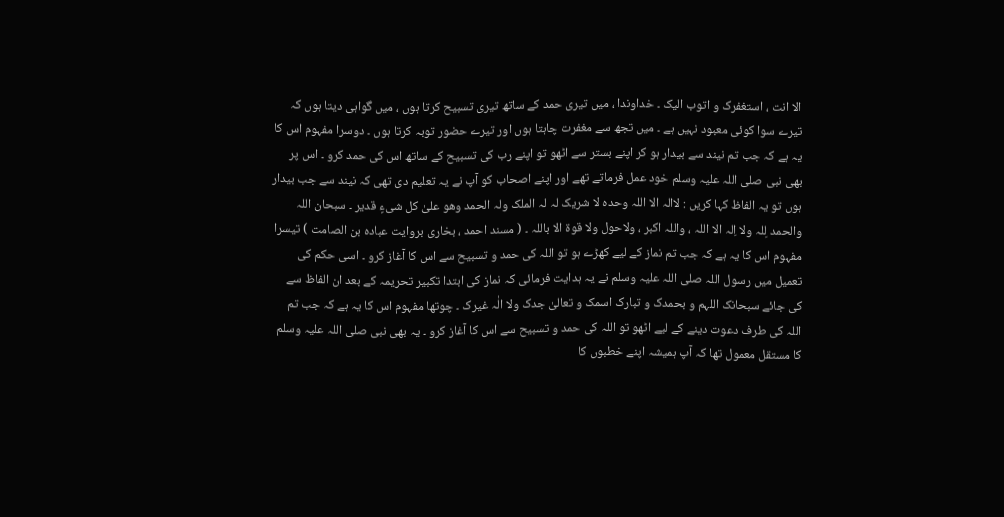الا انت ، استغفرک و اتوب الیک ۔ خداوندا ، میں تیری حمد کے ساتھ تیری تسبیح کرتا ہوں ، میں گواہی دیتا ہوں کہ تیرے سوا کوئی معبود نہیں ہے ۔ میں تجھ سے مغفرت چاہتا ہوں اور تیرے حضور توبہ کرتا ہوں ۔ دوسرا مفہوم اس کا یہ ہے کہ جب تم نیند سے بیدار ہو کر اپنے بستر سے اٹھو تو اپنے رب کی تسبیح کے ساتھ اس کی حمد کرو ۔ اس پر بھی نبی صلی اللہ علیہ وسلم خود عمل فرماتے تھے اور اپنے اصحاب کو آپ نے یہ تعلیم دی تھی کہ نیند سے جب بیدار ہوں تو یہ الفاظ کہا کریں : لاالہ الا اللہ وحدہ لا شریک لہ لہ الملک ولہ الحمد وھو علیٰ کل شیءٍ قدیر ۔ سبحان اللہ والحمد لِلہ ولا اِلہ الا اللہ ، واللہ اکبر ، ولاحول ولا قوۃ الا باللہ ۔ ( مسند احمد ، بخاری بروایت عبادہ بن الصامت ) تیسرا مفہوم اس کا یہ ہے کہ جب تم نماز کے لیے کھڑے ہو تو اللہ کی حمد و تسبیح سے اس کا آغاز کرو ۔ اسی حکم کی تعمیل میں رسول اللہ صلی اللہ علیہ وسلم نے یہ ہدایت فرمائی کہ نماز کی ابتدا تکبیر تحریمہ کے بعد ان الفاظ سے کی جائے سبحانک اللہم و بحمدک و تبارک اسمک و تعالیٰ جدک ولا الٰہ غیرک ۔ چوتھا مفہوم اس کا یہ ہے کہ جب تم اللہ کی طرف دعوت دینے کے لیے اٹھو تو اللہ کی حمد و تسبیح سے اس کا آغاز کرو ۔ یہ بھی نبی صلی اللہ علیہ وسلم کا مستقل معمول تھا کہ آپ ہمیشہ اپنے خطبوں کا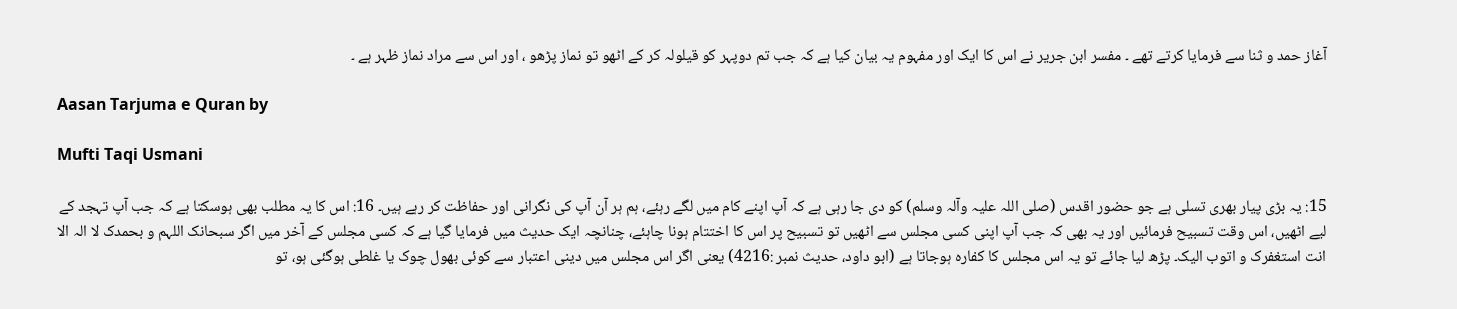آغاز حمد و ثنا سے فرمایا کرتے تھے ۔ مفسر ابن جریر نے اس کا ایک اور مفہوم یہ بیان کیا ہے کہ جب تم دوپہر کو قیلولہ کر کے اٹھو تو نماز پڑھو ، اور اس سے مراد نماز ظہر ہے ۔

Aasan Tarjuma e Quran by

Mufti Taqi Usmani

15: یہ بڑی پیار بھری تسلی ہے جو حضور اقدس (صلی اللہ علیہ وآلہ وسلم) کو دی جا رہی ہے کہ آپ اپنے کام میں لگے رہئے، ہم ہر آن آپ کی نگرانی اور حفاظت کر رہے ہیں۔ 16: اس کا یہ مطلب بھی ہوسکتا ہے کہ جب آپ تہجد کے لیے اٹھیں، اس وقت تسبیح فرمائیں اور یہ بھی کہ جب آپ اپنی کسی مجلس سے اٹھیں تو تسبیح پر اس کا اختتام ہونا چاہئے، چنانچہ ایک حدیث میں فرمایا گیا ہے کہ کسی مجلس کے آخر میں اگر سبحانک اللہم و بحمدک لا الہ الا انت استغفرک و اتوب الیک۔ پڑھ لیا جائے تو یہ اس مجلس کا کفارہ ہوجاتا ہے (ابو داود، حدیث نمبر :4216) یعنی اگر اس مجلس میں دینی اعتبار سے کوئی بھول چوک یا غلطی ہوگئی ہو، تو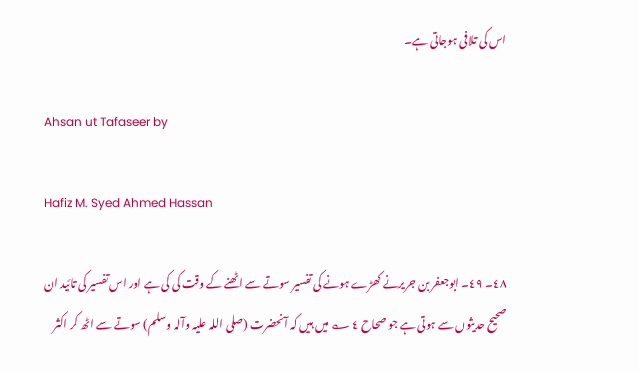اس کی تلافی ہوجاتی ہے۔

Ahsan ut Tafaseer by

Hafiz M. Syed Ahmed Hassan

٤٨۔ ٤٩۔ ابوجعفر بن جریرنے کھڑے ہونے کی تفسیر سوتے سے اٹھنے کے وقت کی کی ہے اور اس تفسیر کی تائید ان صحیح حدیثوں سے ہوتی ہے جو صحاح ٤ ؎ میں ہیں کہ آنحضرت (صلی اللہ علیہ وآلہ وسلم) سوتے سے اٹھ کر اکثر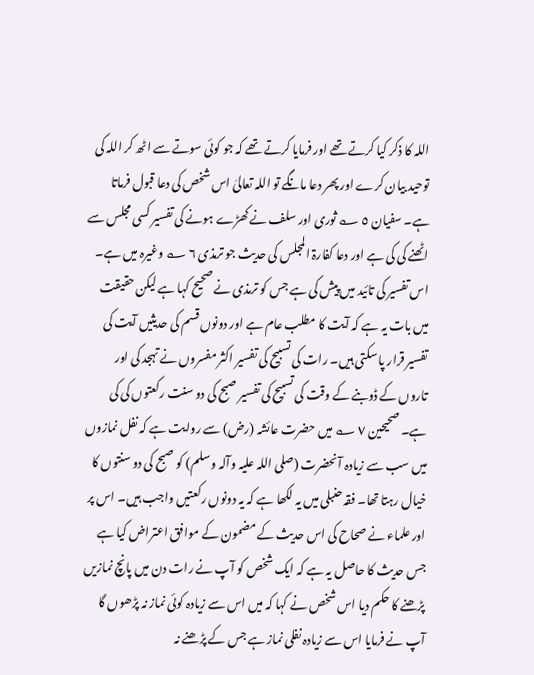اللہ کا ذکر کیا کرتے تھے اور فرمایا کرتے تھے کہ جو کوئی سوتے سے اٹھ کر اللہ کی توحید بیان کرے اور پھر دعا مانگے تو اللہ تعالیٰ اس شخص کی دعا قبول فرماتا ہے۔ سفیان ٥ ؎ ثوری اور سلف نے کھڑے ہونے کی تفسیر کسی مجلس سے اٹھنے کی کی ہے اور دعا کفارۃ المجلس کی حدیث جو ترمذی ٦ ؎ وغیرہ میں ہے۔ اس تفسیر کی تائید میں پیش کی ہے جس کو ترمذی نے صحیح کہا ہے لیکن حقیقت میں بات یہ ہے کہ آیت کا مطلب عام ہے اور دونوں قسم کی حدیثیں آیت کی تفسیر قرار پا سکتی ہیں۔ رات کی تسبیح کی تفسیر اکثر مفسروں نے تہجد کی اور تاروں کے ڈوبنے کے وقت کی تسبیح کی تفسیر صبح کی دو سنت رکعتوں کی کی ہے۔ صحیحین ٧ ؎ میں حضرت عائشہ (رض) سے روایت ہے کہ نفل نمازوں میں سب سے زیادہ آنحضرت (صلی اللہ علیہ وآلہ وسلم) کو صبح کی دو سنتوں کا خیال رہتا تھا۔ فقہ حنبلی میں یہ لکھا ہے کہ یہ دونوں رکعتیں واجب ہیں۔ اس پر اور علماء نے صحاح کی اس حدیث کے مضمون کے موافق اعتراض کیا ہے جس حدیث کا حاصل یہ ہے کہ ایک شخص کو آپ نے رات دن میں پانچ نمازیں پڑھنے کا حکم دیا اس شخص نے کہا کہ میں اس سے زیادہ کوئی نماز نہ پڑھوں گا آپ نے فرمایا اس سے زیادہ نفلی نماز ہے جس کے پڑھنے نہ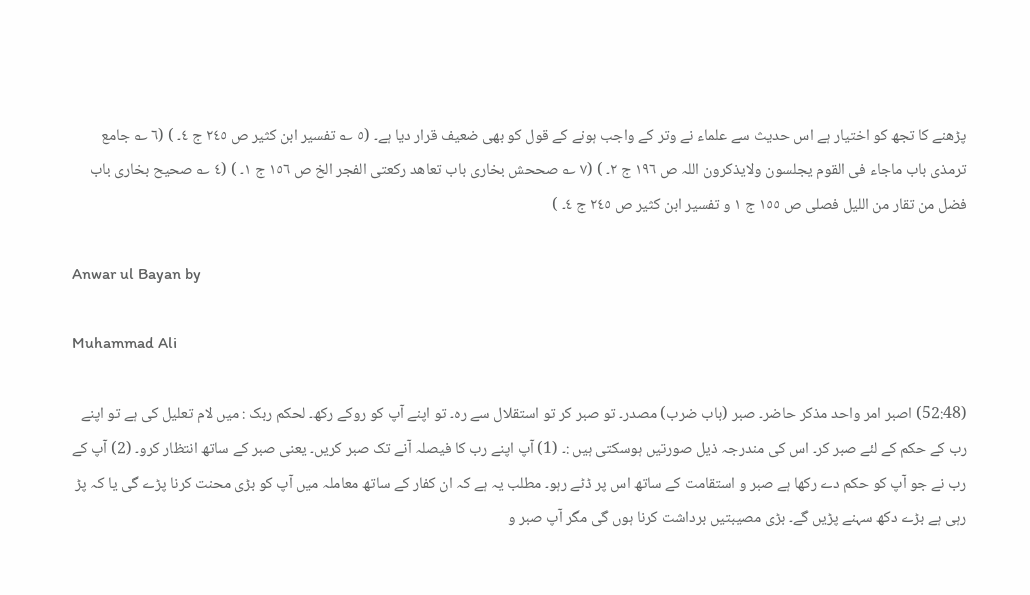پڑھنے کا تجھ کو اختیار ہے اس حدیث سے علماء نے وتر کے واجب ہونے کے قول کو بھی ضعیف قرار دیا ہے۔ (٥ ؎ تفسیر ابن کثیر ص ٢٤٥ ج ٤۔ ) (٦ ؎ جامع ترمذی باب ماجاء فی القوم یجلسون ولایذکرون اللہ ص ١٩٦ ج ٢۔ ) (٧ ؎ صححش بخاری باب تعاھد رکعتی الفجر الخ ص ١٥٦ ج ١۔ ) (٤ ؎ صحیح بخاری باب فضل من تقار من اللیل فصلی ص ١٥٥ ج ١ و تفسیر ابن کثیر ص ٢٤٥ ج ٤۔ )

Anwar ul Bayan by

Muhammad Ali

(52:48) اصبر امر واحد مذکر حاضر۔ صبر (باب ضرب) مصدر۔ تو صبر کر تو استقلال سے رہ۔ تو اپنے آپ کو روکے رکھ۔ لحکم ربک : میں لام تعلیل کی ہے تو اپنے رب کے حکم کے لئے صبر کر۔ اس کی مندرجہ ذیل صورتیں ہوسکتی ہیں :۔ (1) آپ اپنے رب کا فیصلہ آنے تک صبر کریں۔ یعنی صبر کے ساتھ انتظار کرو۔ (2) آپ کے رب نے جو آپ کو حکم دے رکھا ہے صبر و استقامت کے ساتھ اس پر ڈٹے رہو۔ مطلب یہ ہے کہ ان کفار کے ساتھ معاملہ میں آپ کو بڑی محنت کرنا پڑے گی یا کہ پڑ رہی ہے بڑے دکھ سہنے پڑیں گے۔ بڑی مصیبتیں برداشت کرنا ہوں گی مگر آپ صبر و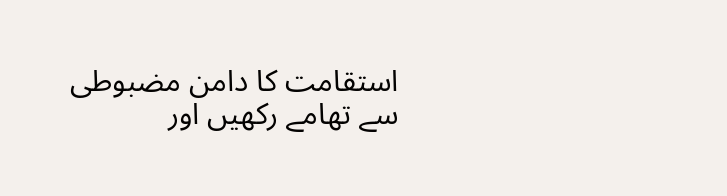استقامت کا دامن مضبوطی سے تھامے رکھیں اور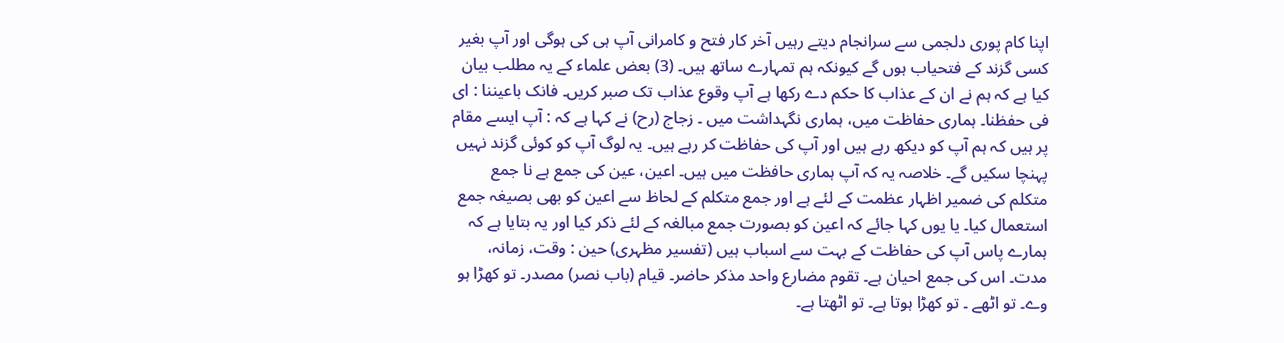اپنا کام پوری دلجمی سے سرانجام دیتے رہیں آخر کار فتح و کامرانی آپ ہی کی ہوگی اور آپ بغیر کسی گزند کے فتحیاب ہوں گے کیونکہ ہم تمہارے ساتھ ہیں۔ (3) بعض علماء کے یہ مطلب بیان کیا ہے کہ ہم نے ان کے عذاب کا حکم دے رکھا ہے آپ وقوع عذاب تک صبر کریں۔ فانک باعیننا : ای فی حفظنا۔ ہماری حفاظت میں، ہماری نگہداشت میں ۔ زجاج (رح) نے کہا ہے کہ : آپ ایسے مقام پر ہیں کہ ہم آپ کو دیکھ رہے ہیں اور آپ کی حفاظت کر رہے ہیں۔ یہ لوگ آپ کو کوئی گزند نہیں پہنچا سکیں گے۔ خلاصہ یہ کہ آپ ہماری حافظت میں ہیں۔ اعین، عین کی جمع ہے نا جمع متکلم کی ضمیر اظہار عظمت کے لئے ہے اور جمع متکلم کے لحاظ سے اعین کو بھی بصیغہ جمع استعمال کیا۔ یا یوں کہا جائے کہ اعین کو بصورت جمع مبالغہ کے لئے ذکر کیا اور یہ بتایا ہے کہ ہمارے پاس آپ کی حفاظت کے بہت سے اسباب ہیں (تفسیر مظہری) حین : وقت، زمانہ، مدت۔ اس کی جمع احیان ہے۔ تقوم مضارع واحد مذکر حاضر۔ قیام (باب نصر) مصدر۔ تو کھڑا ہو وے۔ تو اٹھے ۔ تو کھڑا ہوتا ہے۔ تو اٹھتا ہے۔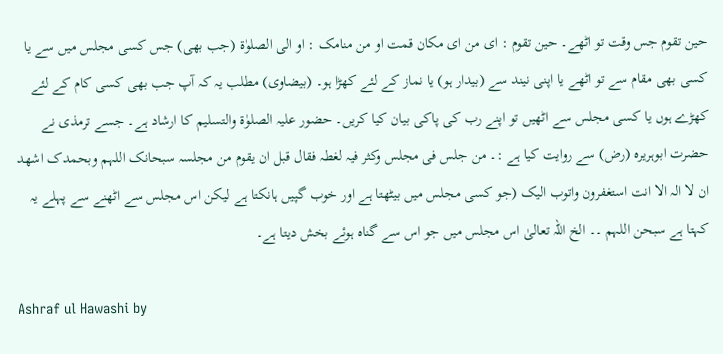حین تقوم جس وقت تو اٹھے۔ حین تقوم : ای من ای مکان قمت او من منامک : او الی الصلوٰۃ (جب بھی) جس کسی مجلس میں سے یا کسی بھی مقام سے تو اٹھے یا اپنی نیند سے (بیدار ہو) یا نماز کے لئے کھڑا ہو۔ (بیضاوی) مطلب یہ کہ آپ جب بھی کسی کام کے لئے کھڑے ہوں یا کسی مجلس سے اٹھیں تو اپنے رب کی پاکی بیان کیا کریں۔ حضور علیہ الصلوٰۃ والتسلیم کا ارشاد ہے۔ جسے ترمذی نے حضرت ابوہریرہ (رض) سے روایت کیا ہے :۔ من جلس فی مجلس وکثر فیہ لغطہ فقال قبل ان یقوم من مجلسہ سبحانک اللہم وبحمدک اشھد ان لا الہ الا انت استغفرون واتوب الیک (جو کسی مجلس میں بیٹھتا ہے اور خوب گپیں ہانکتا ہے لیکن اس مجلس سے اٹھنے سے پہلے یہ کہتا ہے سبحن اللہم ۔۔ الخ اللہ تعالیٰ اس مجلس میں جو اس سے گناہ ہوئے بخش دیتا ہے۔

Ashraf ul Hawashi by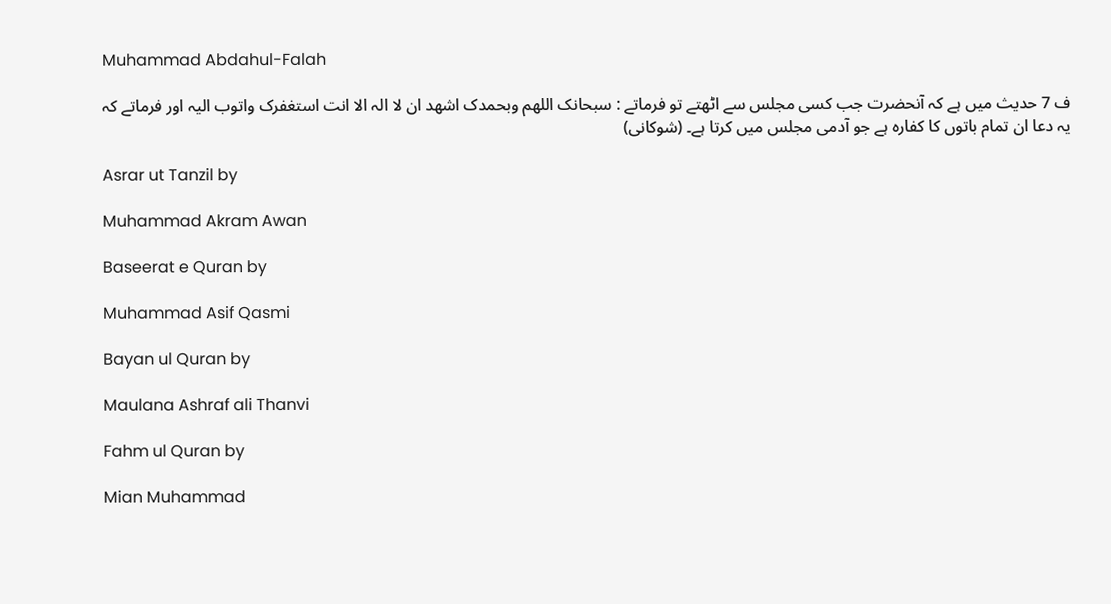Muhammad Abdahul-Falah

ف 7 حدیث میں ہے کہ آنحضرت جب کسی مجلس سے اٹھتے تو فرماتے : سبحانک اللھم وبحمدک اشھد ان لا الہ الا انت استغفرک واتوب الیہ اور فرماتے کہ یہ دعا ان تمام باتوں کا کفارہ ہے جو آدمی مجلس میں کرتا ہے۔ (شوکانی)

Asrar ut Tanzil by

Muhammad Akram Awan

Baseerat e Quran by

Muhammad Asif Qasmi

Bayan ul Quran by

Maulana Ashraf ali Thanvi

Fahm ul Quran by

Mian Muhammad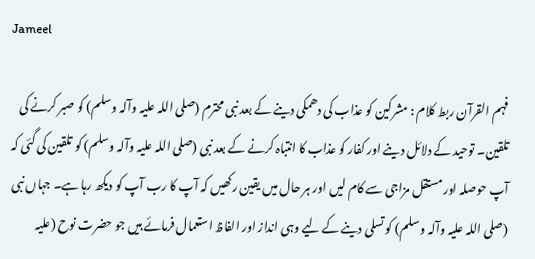Jameel

فہم القرآن ربط کلام : مشرکین کو عذاب کی دھمکی دینے کے بعد نبی محترم (صلی اللہ علیہ وآلہ وسلم) کو صبر کرنے کی تلقین۔ توحید کے دلائل دینے اور کفار کو عذاب کا انتباہ کرنے کے بعد نبی (صلی اللہ علیہ وآلہ وسلم) کو تلقین کی گئی کہ آپ حوصلہ اور مستقل مزاجی سے کام لیں اور ہر حال میں یقین رکھیں کہ آپ کا رب آپ کو دیکھ رہا ہے۔ جہاں نبی (صلی اللہ علیہ وآلہ وسلم) کو تسلی دینے کے لیے وہی انداز اور الفاظ استعمال فرمائے ہیں جو حضرت نوح (علیہ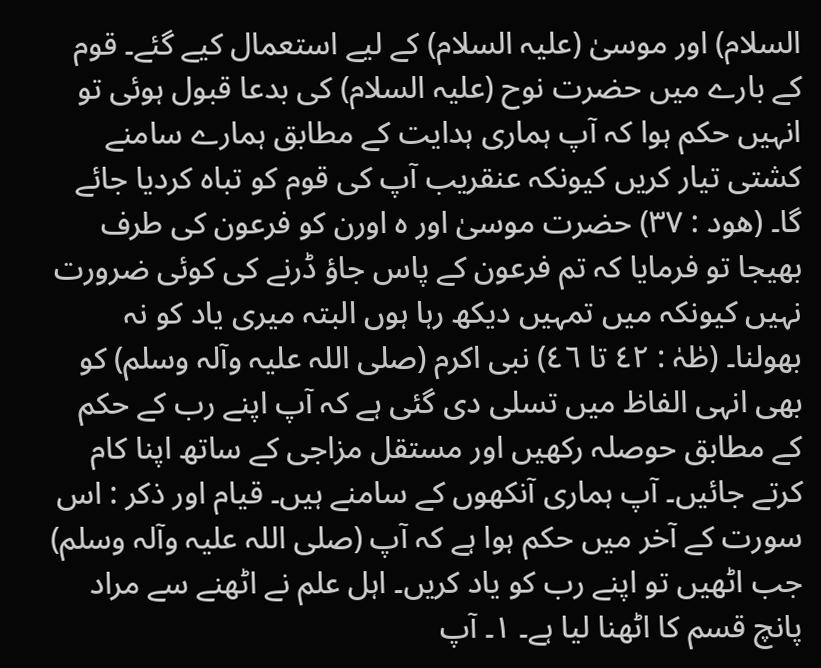السلام) اور موسیٰ (علیہ السلام) کے لیے استعمال کیے گئے۔ قوم کے بارے میں حضرت نوح (علیہ السلام) کی بدعا قبول ہوئی تو انہیں حکم ہوا کہ آپ ہماری ہدایت کے مطابق ہمارے سامنے کشتی تیار کریں کیونکہ عنقریب آپ کی قوم کو تباہ کردیا جائے گا۔ (ھود : ٣٧) حضرت موسیٰ اور ہ اورن کو فرعون کی طرف بھیجا تو فرمایا کہ تم فرعون کے پاس جاؤ ڈرنے کی کوئی ضرورت نہیں کیونکہ میں تمہیں دیکھ رہا ہوں البتہ میری یاد کو نہ بھولنا۔ (طٰہٰ : ٤٢ تا ٤٦) نبی اکرم (صلی اللہ علیہ وآلہ وسلم) کو بھی انہی الفاظ میں تسلی دی گئی ہے کہ آپ اپنے رب کے حکم کے مطابق حوصلہ رکھیں اور مستقل مزاجی کے ساتھ اپنا کام کرتے جائیں۔ آپ ہماری آنکھوں کے سامنے ہیں۔ قیام اور ذکر : اس سورت کے آخر میں حکم ہوا ہے کہ آپ (صلی اللہ علیہ وآلہ وسلم) جب اٹھیں تو اپنے رب کو یاد کریں۔ اہل علم نے اٹھنے سے مراد پانچ قسم کا اٹھنا لیا ہے۔ ١۔ آپ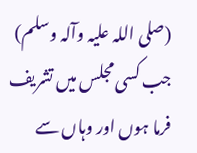(صلی اللہ علیہ وآلہ وسلم) جب کسی مجلس میں تشریف فرما ہوں اور وہاں سے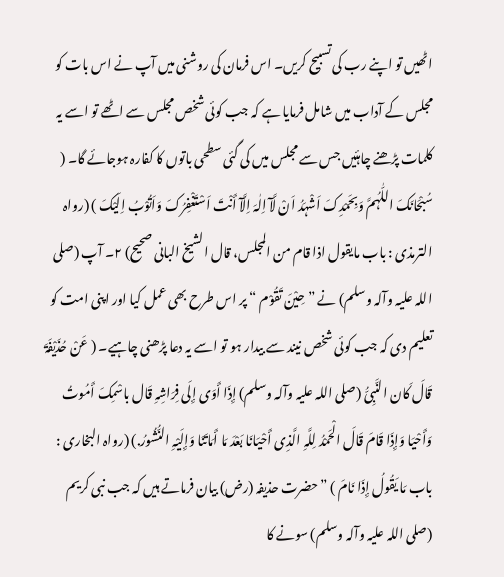اٹھیں تو اپنے رب کی تسبیح کریں۔ اس فرمان کی روشنی میں آپ نے اس بات کو مجلس کے آداب میں شامل فرمایا ہے کہ جب کوئی شخص مجلس سے اٹھے تو اسے یہ کلمات پڑھنے چاہئیں جس سے مجلس میں کی گئی سطحی باتوں کا کفارہ ہوجائے گا۔ ( سُبْحَانَکَ اللّٰہُمَّ وَبِحَمْدِکَ اَشْہَدُ اَنْ لَّآ اِلٰہَ اِلَّآ أَنْتَ اَسْتَغْفِرُکَ وَاَتُوْبُ اِلَیْکَ ) (رواہ الترمذی : باب مایقول اذا قام من المجلس، قال الشیخ البانی صحیح) ٢۔ آپ (صلی اللہ علیہ وآلہ وسلم) نے ” حِیْنَ تَقُوْم “ پر اس طرح بھی عمل کیا اور اپنی امت کو تعلیم دی کہ جب کوئی شخص نیند سے بیدار ہو تو اسے یہ دعا پڑھنی چاہیے۔ ( عَنْ حُذَیْفَۃَ قَالَ کَان النَّبِیُّ (صلی اللہ علیہ وآلہ وسلم) إِذَا أَوَی إِلَی فِرَاشِہِ قَال باسْمِکَ أَمُوتُ وَأَحْیَا وَإِذَا قَامَ قَالَ الْحَمْدُ لِلَّہِ الَّذِی أَحْیَانَا بَعْدَ مَا أَمَاتَنَا وَإِلَیْہِ النُّشُورُ.) (رواہ البخاری : باب مَا یَقُولُ إِذَا نَامَ ) ” حضرت حذیفہ (رض) بیان فرماتے ہیں کہ جب نبی کریم (صلی اللہ علیہ وآلہ وسلم) سونے کا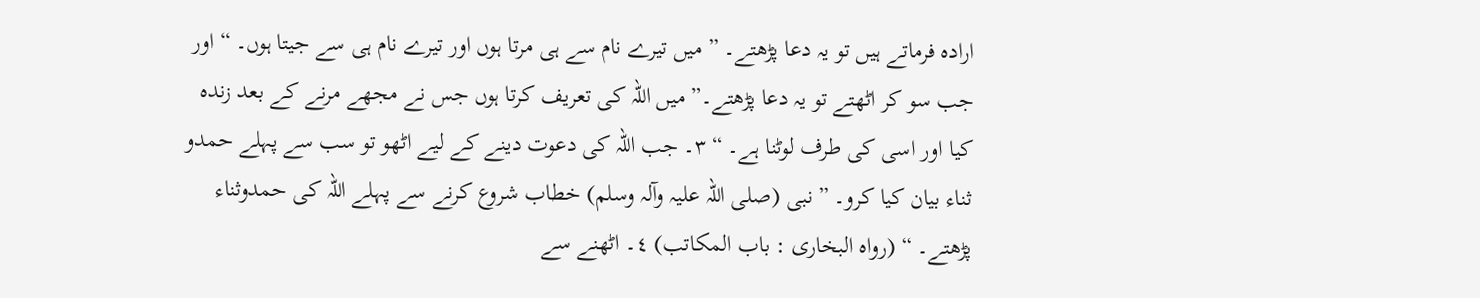ارادہ فرماتے ہیں تو یہ دعا پڑھتے۔ ” میں تیرے نام سے ہی مرتا ہوں اور تیرے نام ہی سے جیتا ہوں۔ “ اور جب سو کر اٹھتے تو یہ دعا پڑھتے۔” میں اللہ کی تعریف کرتا ہوں جس نے مجھے مرنے کے بعد زندہ کیا اور اسی کی طرف لوٹنا ہے۔ “ ٣۔ جب اللہ کی دعوت دینے کے لیے اٹھو تو سب سے پہلے حمدو ثناء بیان کیا کرو۔ ” نبی (صلی اللہ علیہ وآلہ وسلم) خطاب شروع کرنے سے پہلے اللہ کی حمدوثناء پڑھتے۔ “ (رواہ البخاری : باب المکاتب) ٤۔ اٹھنے سے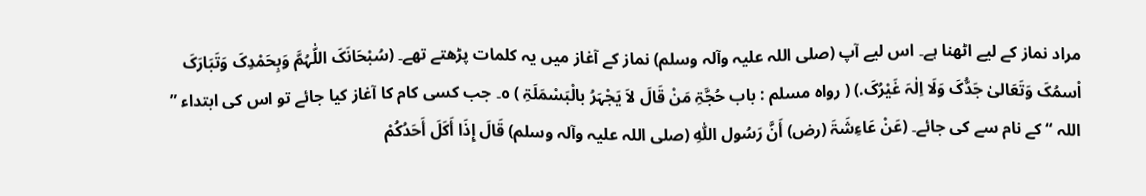مراد نماز کے لیے اٹھنا ہے۔ اس لیے آپ (صلی اللہ علیہ وآلہ وسلم) نماز کے آغاز میں یہ کلمات پڑھتے تھے۔ (سُبْحَانَکَ اللّٰہُمَّ وَبِحَمْدِکَ وَتَبَارَکَ اْسمُکَ وَتَعَالیٰ جَدُّکَ وَلَا اِلٰہَ غَیْرُکَ.) ( رواہ مسلم : باب حُجَّۃِ مَنْ قَالَ لاَ یَجْہَرُ بالْبَسْمَلَۃِ ) ٥۔ جب کسی کام کا آغاز کیا جائے تو اس کی ابتداء ” اللہ “ کے نام سے کی جائے۔ (عَنْ عَاءِشَۃَ (رض) أَنَّ رَسُول اللّٰہِ (صلی اللہ علیہ وآلہ وسلم) قَالَ إِذَا أَکَلَ أَحَدُکُمْ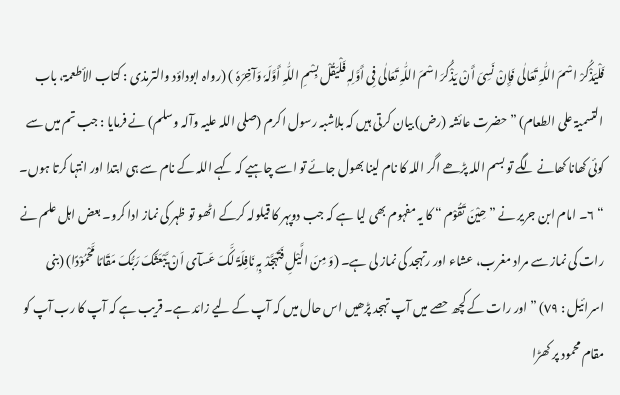فَلْیَذْکُرْ اسْمَ اللّٰہِ تَعَالٰی فَإِنْ نَسِیَ أَنْ یَذْکُرَ اسْمَ اللّٰہِ تَعَالٰی فِی أَوَّلِہٖ فَلْیَقُلْ بِسْمِ اللّٰہِ أَوَّلَہٗ وَآخِرَہٗ ) (رواہ ابوداؤد والترمذی : کتاب الأطعمۃ، باب التسمیۃ علی الطعام) ” حضرت عائشہ (رض) بیان کرتی ہیں کہ بلاشبہ رسول اکرم (صلی اللہ علیہ وآلہ وسلم) نے فرمایا : جب تم میں سے کوئی کھانا کھانے لگے تو بسم اللہ پڑھے اگر اللہ کا نام لینا بھول جائے تو اسے چاہیے کہ کہے اللہ کے نام سے ہی ابتدا اور انتہا کرتا ہوں۔ “ ٦۔ امام ابن جریر نے ” حِیْنَ تَقُوْم “ کا یہ مفہوم بھی لیا ہے کہ جب دوپہر کا قیلولہ کرکے اٹھو تو ظہر کی نماز ادا کرو۔ بعض اہل علم نے رات کی نماز سے مراد مغرب، عشاء اور رتہجد کی نماز لی ہے۔ (وَ مِنَ الَّیْلِ فَتَہَجَّدْ بِہٖ نَافِلَۃً لَّکَ عَسآی اَنْ یَّبْعَثَکَ رَبُّکَ مَقَامًا مَّحْمُوْدًا) (بنی اسرائیل : ٧٩) ” اور رات کے کچھ حصے میں آپ تہجد پڑھیں اس حال میں کہ آپ کے لیے زائد ہے۔ قریب ہے کہ آپ کا رب آپ کو مقام محمود پر کھڑا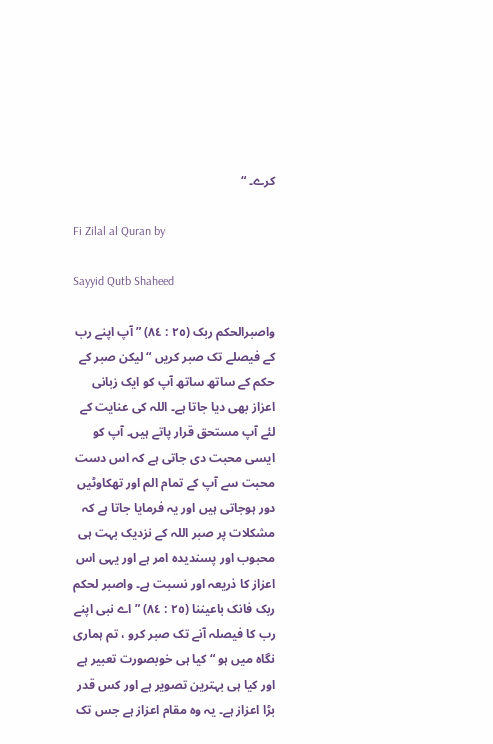کرے۔ “

Fi Zilal al Quran by

Sayyid Qutb Shaheed

واصبرالحکم ربک (٢٥ : ٨٤) ” آپ اپنے رب کے فیصلے تک صبر کریں “ لیکن صبر کے حکم کے ساتھ ساتھ آپ کو ایک زبانی اعزاز بھی دیا جاتا ہے۔ اللہ کی عنایت کے لئے آپ مستحق قرار پاتے ہیں۔ آپ کو ایسی محبت دی جاتی ہے کہ اس دست محبت سے آپ کے تمام الم اور تھکاوٹیں دور ہوجاتی ہیں اور یہ فرمایا جاتا ہے کہ مشکلات پر صبر اللہ کے نزدیک بہت ہی محبوب اور پسندیدہ امر ہے اور یہی اس اعزاز کا ذریعہ اور نسبت ہے۔ واصبر لحکم ربک فانک باعیننا (٢٥ : ٨٤) ” اے نبی اپنے رب کا فیصلہ آنے تک صبر کرو ، تم ہماری نگاہ میں ہو “ کیا ہی خوبصورت تعبیر ہے اور کیا ہی بہترین تصویر ہے اور کس قدر بڑا اعزاز ہے۔ یہ وہ مقام اعزاز ہے جس تک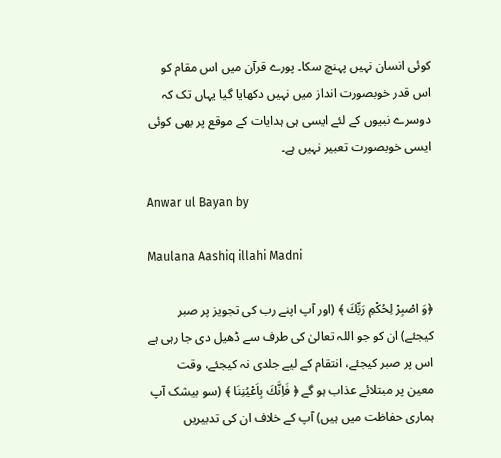کوئی انسان نہیں پہنچ سکا۔ پورے قرآن میں اس مقام کو اس قدر خوبصورت انداز میں نہیں دکھایا گیا یہاں تک کہ دوسرے نبیوں کے لئے ایسی ہی ہدایات کے موقع پر بھی کوئی ایسی خوبصورت تعبیر نہیں ہے۔

Anwar ul Bayan by

Maulana Aashiq illahi Madni

﴿وَ اصْبِرْ لِحُكْمِ رَبِّكَ ﴾ (اور آپ اپنے رب کی تجویز پر صبر کیجئے) ان کو جو اللہ تعالیٰ کی طرف سے ڈھیل دی جا رہی ہے اس پر صبر کیجئے، انتقام کے لیے جلدی نہ کیجئے، وقت معین پر مبتلائے عذاب ہو گے ﴿ فَاِنَّكَ بِاَعْيُنِنَا ﴾ (سو بیشک آپ ہماری حفاظت میں ہیں) آپ کے خلاف ان کی تدبیریں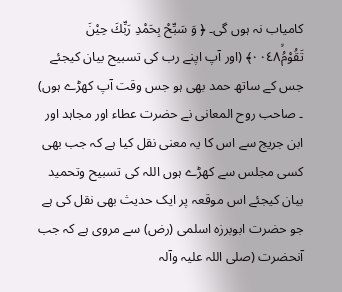کامیاب نہ ہوں گی۔ ﴿ وَ سَبِّحْ بِحَمْدِ رَبِّكَ حِيْنَ تَقُوْمُۙ٠٠٤٨﴾ (اور آپ اپنے رب کی تسبیح بیان کیجئے جس کے ساتھ حمد بھی ہو جس وقت آپ کھڑے ہوں) ۔ صاحب روح المعانی نے حضرت عطاء اور مجاہد اور ابن جریج سے اس کا یہ معنی نقل کیا ہے کہ جب بھی کسی مجلس سے کھڑے ہوں اللہ کی تسبیح وتحمید بیان کیجئے اس موقعہ پر ایک حدیث بھی نقل کی ہے جو حضرت ابوبرزہ اسلمی (رض) سے مروی ہے کہ جب آنحضرت (صلی اللہ علیہ وآلہ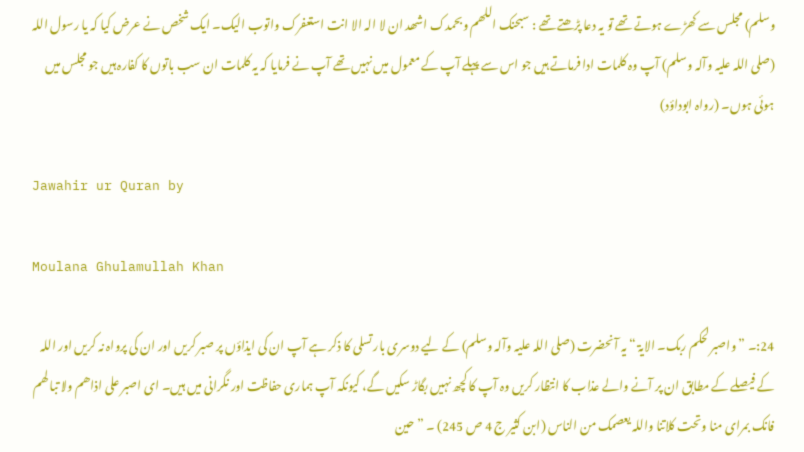وسلم) مجلس سے کھڑے ہوتے تھے تو یہ دعا پڑھتے تھے : سبحنک اللھم وبحمدک اشھد ان لا الہ الا انت استعفرک واتوب الیک۔ ایک شخص نے عرض کیا کہ یا رسول اللہ (صلی اللہ علیہ وآلہ وسلم) آپ وہ کلمات ادا فرماتے ہیں جو اس سے پہلے آپ کے معمول میں نہیں تھے آپ نے فرمایا کہ یہ کلمات ان سب باتوں کا کفارہ ہیں جو مجلس میں ہوئی ہوں۔ (رواہ ابوداؤد)

Jawahir ur Quran by

Moulana Ghulamullah Khan

24:۔ ” واصبر لحکم ربک۔ الایۃ “ یہ آنحضرت (صلی اللہ علیہ وآلہ وسلم) کے لیے دوسری بار تسلی کا ذکر ہے آپ ان کی ایذاؤں پر صبر کریں اور ان کی پرواہ نہ کریں اور اللہ کے فیصلے کے مطابق ان پر آنے والے عذاب کا انتظار کریں وہ آپ کا کچھ نہیں بگاڑ سکیں گے، کیونکہ آپ ہماری حفاظت اور نگرانی میں ہیں۔ ای اصبر علی اذاھم ولا تبا لھم فانک بمرای منا وتحت کلاتنا واللہ یعصمک من الناس (ابن کثیر ج 4 ص 245) ۔ ” حین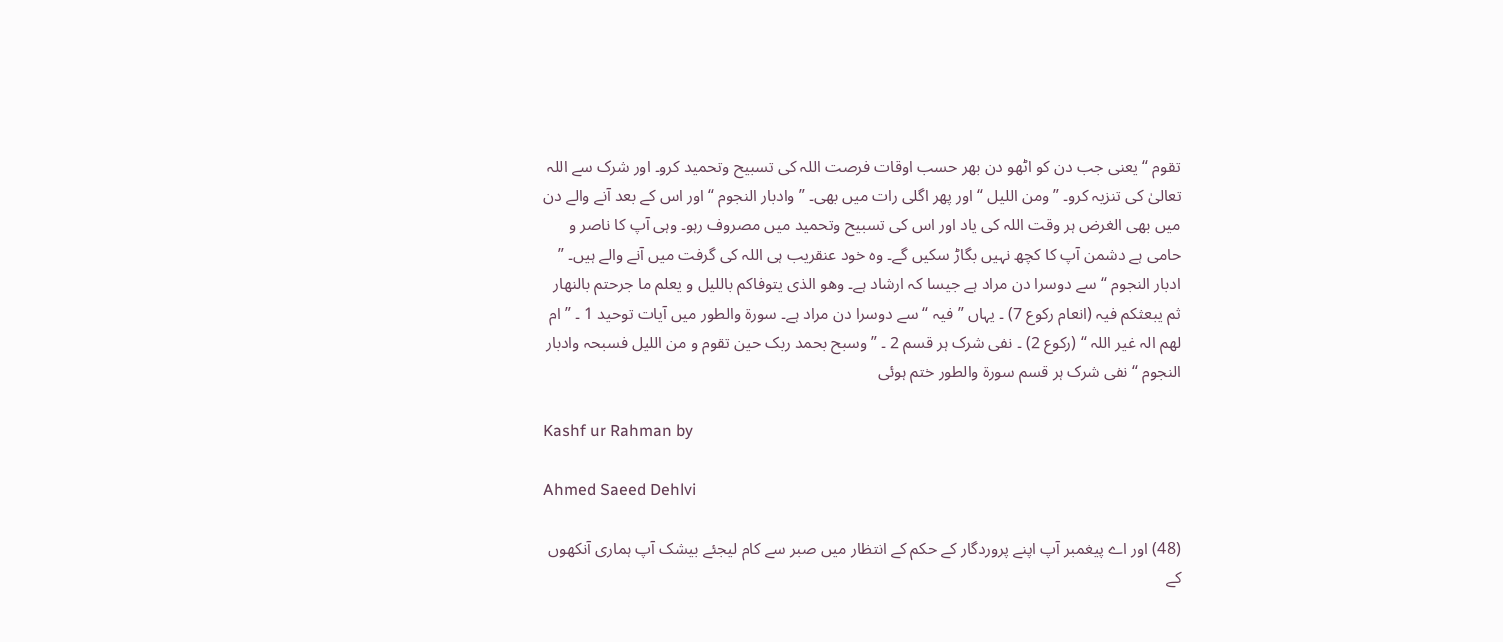تقوم “ یعنی جب دن کو اٹھو دن بھر حسب اوقات فرصت اللہ کی تسبیح وتحمید کرو۔ اور شرک سے اللہ تعالیٰ کی تنزیہ کرو۔ ” ومن اللیل “ اور پھر اگلی رات میں بھی۔ ” وادبار النجوم “ اور اس کے بعد آنے والے دن میں بھی الغرض ہر وقت اللہ کی یاد اور اس کی تسبیح وتحمید میں مصروف رہو۔ وہی آپ کا ناصر و حامی ہے دشمن آپ کا کچھ نہیں بگاڑ سکیں گے۔ وہ خود عنقریب ہی اللہ کی گرفت میں آنے والے ہیں۔ ” ادبار النجوم “ سے دوسرا دن مراد ہے جیسا کہ ارشاد ہے۔ وھو الذی یتوفاکم باللیل و یعلم ما جرحتم بالنھار ثم یبعثکم فیہ (انعام رکوع 7) ۔ یہاں ” فیہ “ سے دوسرا دن مراد ہے۔ سورة والطور میں آیات توحید 1 ۔ ” ام لھم الہ غیر اللہ “ (رکوع 2) ۔ نفی شرک ہر قسم 2 ۔ ” وسبح بحمد ربک حین تقوم و من اللیل فسبحہ وادبار النجوم “ نفی شرک ہر قسم سورة والطور ختم ہوئی

Kashf ur Rahman by

Ahmed Saeed Dehlvi

(48) اور اے پیغمبر آپ اپنے پروردگار کے حکم کے انتظار میں صبر سے کام لیجئے بیشک آپ ہماری آنکھوں کے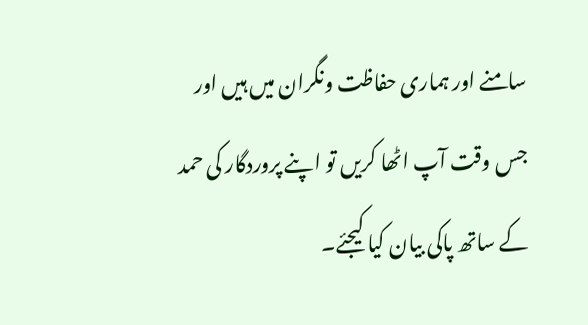سامنے اور ہماری حفاظت ونگران میں ہیں اور جس وقت آپ اٹھا کریں تو اپنے پروردگار کی حمد کے ساتھ پاکی بیان کیا کیجئے۔